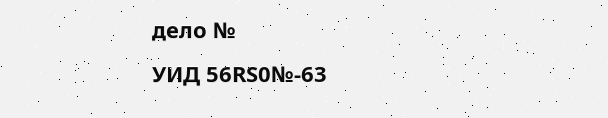дело №
УИД 56RS0№-63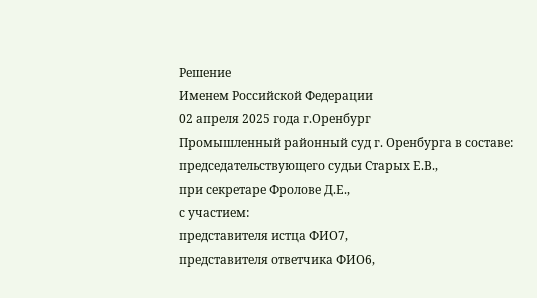Решение
Именем Российской Федерации
02 апреля 2025 года г.Оренбург
Промышленный районный суд г. Оренбурга в составе:
председательствующего судьи Старых Е.В.,
при секретаре Фролове Д.Е.,
с участием:
представителя истца ФИО7,
представителя ответчика ФИО6,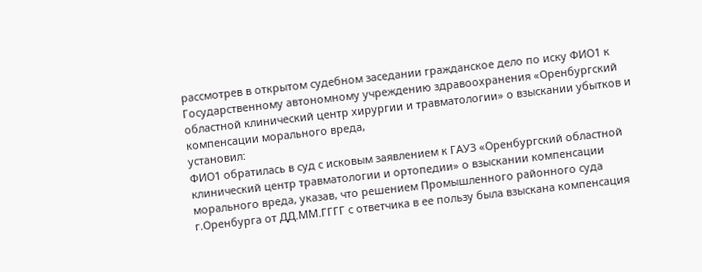рассмотрев в открытом судебном заседании гражданское дело по иску ФИО1 к Государственному автономному учреждению здравоохранения «Оренбургский областной клинический центр хирургии и травматологии» о взыскании убытков и компенсации морального вреда,
установил:
ФИО1 обратилась в суд с исковым заявлением к ГАУЗ «Оренбургский областной клинический центр травматологии и ортопедии» о взыскании компенсации морального вреда, указав, что решением Промышленного районного суда г.Оренбурга от ДД.ММ.ГГГГ с ответчика в ее пользу была взыскана компенсация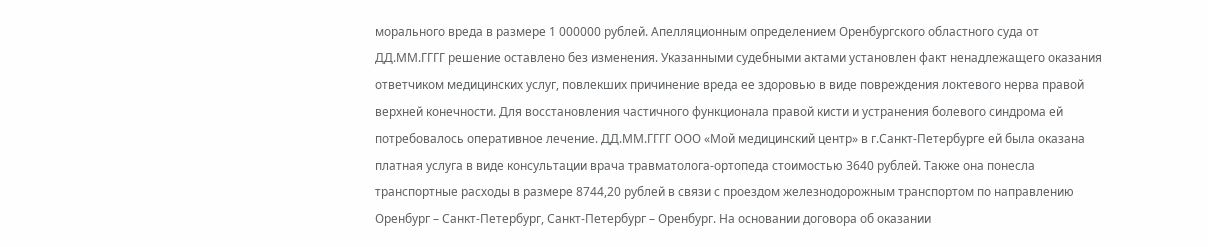морального вреда в размере 1 000000 рублей. Апелляционным определением Оренбургского областного суда от ДД.ММ.ГГГГ решение оставлено без изменения. Указанными судебными актами установлен факт ненадлежащего оказания ответчиком медицинских услуг, повлекших причинение вреда ее здоровью в виде повреждения локтевого нерва правой верхней конечности. Для восстановления частичного функционала правой кисти и устранения болевого синдрома ей потребовалось оперативное лечение. ДД.ММ.ГГГГ ООО «Мой медицинский центр» в г.Санкт-Петербурге ей была оказана платная услуга в виде консультации врача травматолога-ортопеда стоимостью 3640 рублей. Также она понесла транспортные расходы в размере 8744,20 рублей в связи с проездом железнодорожным транспортом по направлению Оренбург – Санкт-Петербург, Санкт-Петербург – Оренбург. На основании договора об оказании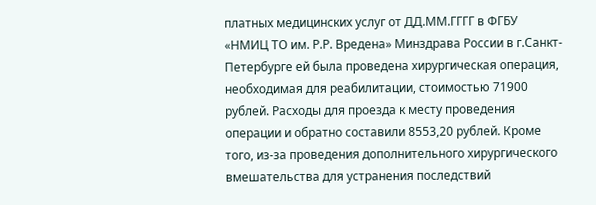платных медицинских услуг от ДД.ММ.ГГГГ в ФГБУ «НМИЦ ТО им. Р.Р. Вредена» Минздрава России в г.Санкт-Петербурге ей была проведена хирургическая операция, необходимая для реабилитации, стоимостью 71900 рублей. Расходы для проезда к месту проведения операции и обратно составили 8553,20 рублей. Кроме того, из-за проведения дополнительного хирургического вмешательства для устранения последствий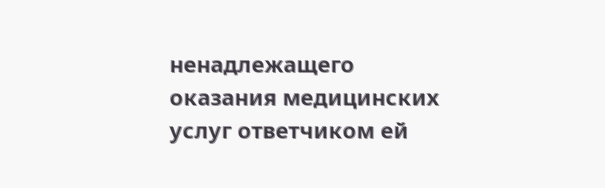ненадлежащего оказания медицинских услуг ответчиком ей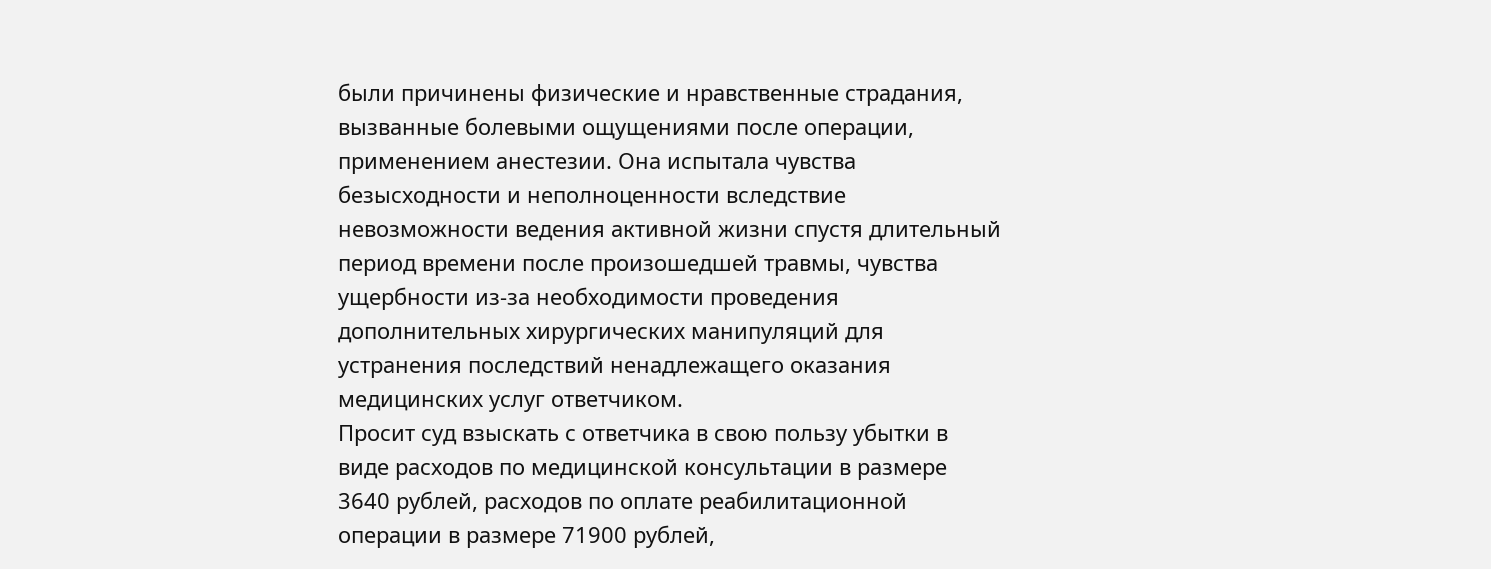были причинены физические и нравственные страдания, вызванные болевыми ощущениями после операции, применением анестезии. Она испытала чувства безысходности и неполноценности вследствие невозможности ведения активной жизни спустя длительный период времени после произошедшей травмы, чувства ущербности из-за необходимости проведения дополнительных хирургических манипуляций для устранения последствий ненадлежащего оказания медицинских услуг ответчиком.
Просит суд взыскать с ответчика в свою пользу убытки в виде расходов по медицинской консультации в размере 3640 рублей, расходов по оплате реабилитационной операции в размере 71900 рублей,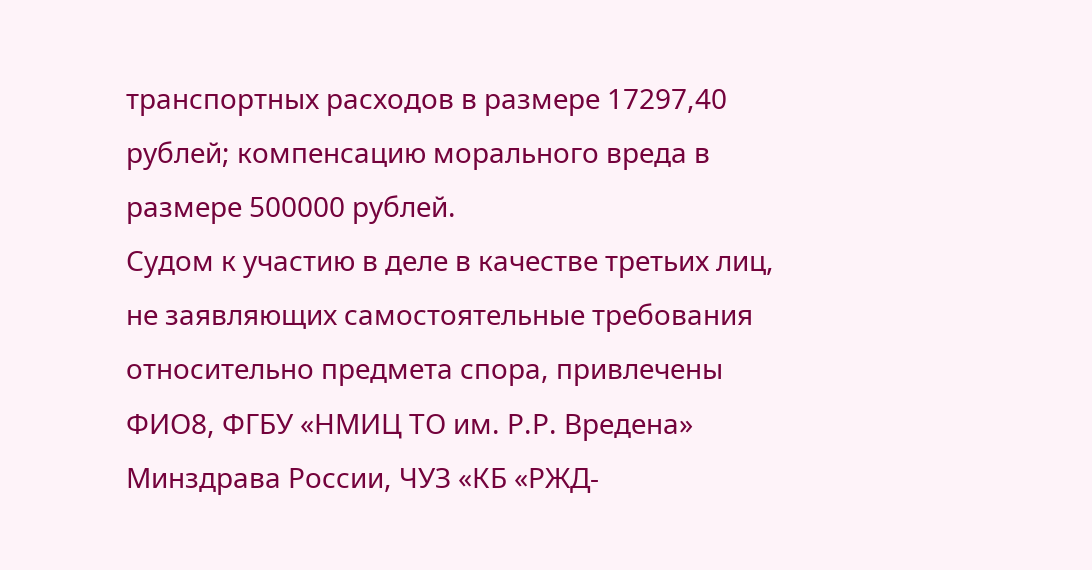транспортных расходов в размере 17297,40 рублей; компенсацию морального вреда в размере 500000 рублей.
Судом к участию в деле в качестве третьих лиц, не заявляющих самостоятельные требования относительно предмета спора, привлечены ФИО8, ФГБУ «НМИЦ ТО им. Р.Р. Вредена» Минздрава России, ЧУЗ «КБ «РЖД-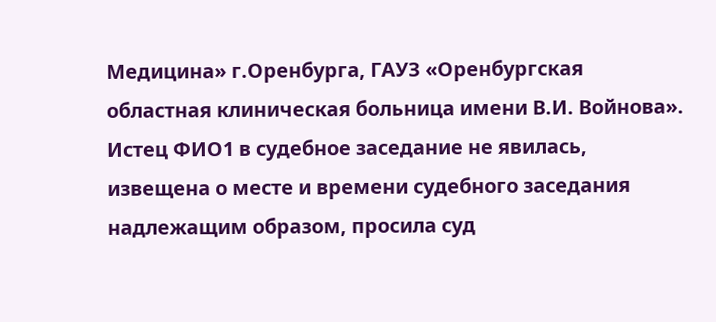Медицина» г.Оренбурга, ГАУЗ «Оренбургская областная клиническая больница имени В.И. Войнова».
Истец ФИО1 в судебное заседание не явилась, извещена о месте и времени судебного заседания надлежащим образом, просила суд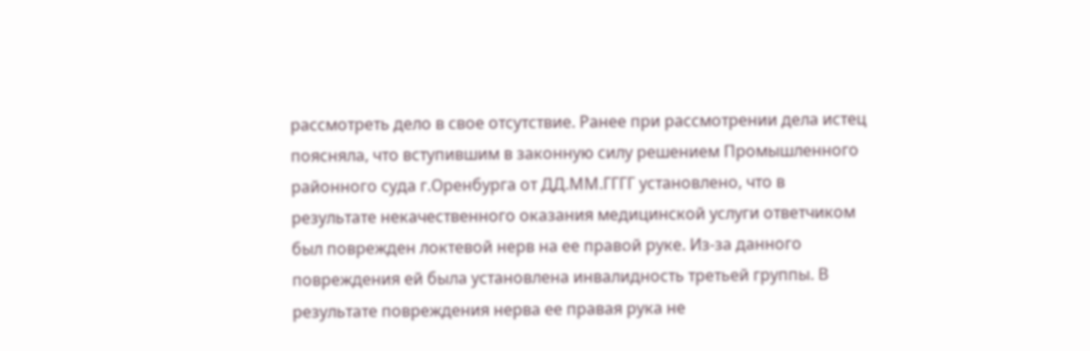рассмотреть дело в свое отсутствие. Ранее при рассмотрении дела истец поясняла, что вступившим в законную силу решением Промышленного районного суда г.Оренбурга от ДД.ММ.ГГГГ установлено, что в результате некачественного оказания медицинской услуги ответчиком был поврежден локтевой нерв на ее правой руке. Из-за данного повреждения ей была установлена инвалидность третьей группы. В результате повреждения нерва ее правая рука не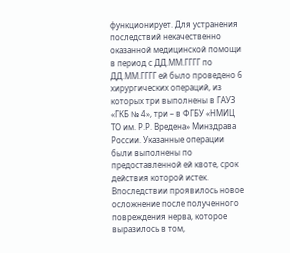функционирует. Для устранения последствий некачественно оказанной медицинской помощи в период с ДД.ММ.ГГГГ по ДД.ММ.ГГГГ ей было проведено 6 хирургических операций, из которых три выполнены в ГАУЗ «ГКБ № 4», три – в ФГБУ «НМИЦ ТО им. Р.Р. Вредена» Минздрава России. Указанные операции были выполнены по предоставленной ей квоте, срок действия которой истек. Впоследствии проявилось новое осложнение после полученного повреждения нерва, которое выразилось в том,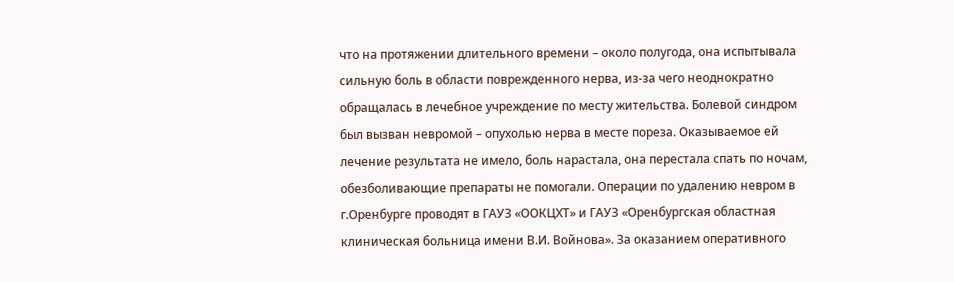что на протяжении длительного времени – около полугода, она испытывала сильную боль в области поврежденного нерва, из-за чего неоднократно обращалась в лечебное учреждение по месту жительства. Болевой синдром был вызван невромой – опухолью нерва в месте пореза. Оказываемое ей лечение результата не имело, боль нарастала, она перестала спать по ночам, обезболивающие препараты не помогали. Операции по удалению невром в г.Оренбурге проводят в ГАУЗ «ООКЦХТ» и ГАУЗ «Оренбургская областная клиническая больница имени В.И. Войнова». За оказанием оперативного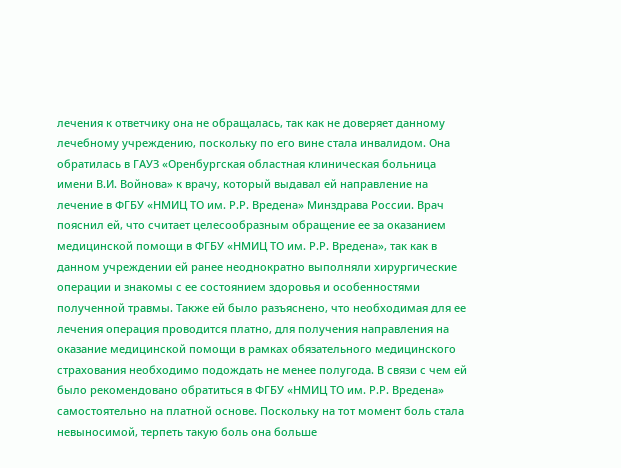лечения к ответчику она не обращалась, так как не доверяет данному лечебному учреждению, поскольку по его вине стала инвалидом. Она обратилась в ГАУЗ «Оренбургская областная клиническая больница имени В.И. Войнова» к врачу, который выдавал ей направление на лечение в ФГБУ «НМИЦ ТО им. Р.Р. Вредена» Минздрава России. Врач пояснил ей, что считает целесообразным обращение ее за оказанием медицинской помощи в ФГБУ «НМИЦ ТО им. Р.Р. Вредена», так как в данном учреждении ей ранее неоднократно выполняли хирургические операции и знакомы с ее состоянием здоровья и особенностями полученной травмы. Также ей было разъяснено, что необходимая для ее лечения операция проводится платно, для получения направления на оказание медицинской помощи в рамках обязательного медицинского страхования необходимо подождать не менее полугода. В связи с чем ей было рекомендовано обратиться в ФГБУ «НМИЦ ТО им. Р.Р. Вредена» самостоятельно на платной основе. Поскольку на тот момент боль стала невыносимой, терпеть такую боль она больше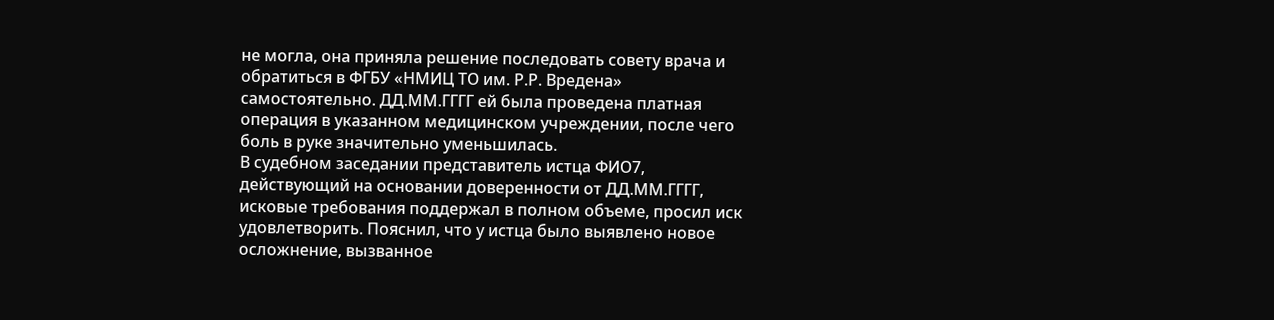не могла, она приняла решение последовать совету врача и обратиться в ФГБУ «НМИЦ ТО им. Р.Р. Вредена» самостоятельно. ДД.ММ.ГГГГ ей была проведена платная операция в указанном медицинском учреждении, после чего боль в руке значительно уменьшилась.
В судебном заседании представитель истца ФИО7, действующий на основании доверенности от ДД.ММ.ГГГГ, исковые требования поддержал в полном объеме, просил иск удовлетворить. Пояснил, что у истца было выявлено новое осложнение, вызванное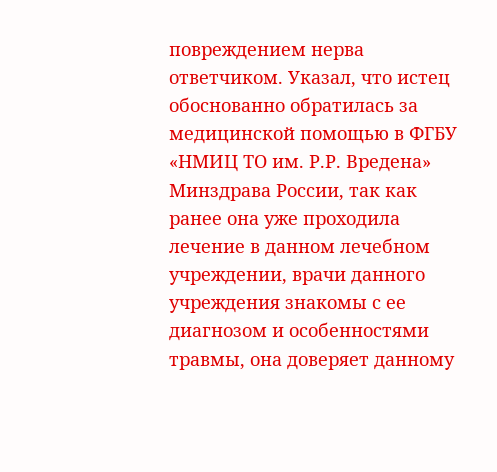повреждением нерва ответчиком. Указал, что истец обоснованно обратилась за медицинской помощью в ФГБУ «НМИЦ ТО им. Р.Р. Вредена» Минздрава России, так как ранее она уже проходила лечение в данном лечебном учреждении, врачи данного учреждения знакомы с ее диагнозом и особенностями травмы, она доверяет данному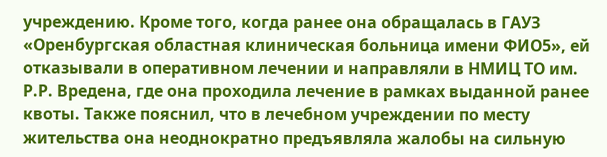учреждению. Кроме того, когда ранее она обращалась в ГАУЗ «Оренбургская областная клиническая больница имени ФИО5», ей отказывали в оперативном лечении и направляли в НМИЦ ТО им. Р.Р. Вредена, где она проходила лечение в рамках выданной ранее квоты. Также пояснил, что в лечебном учреждении по месту жительства она неоднократно предъявляла жалобы на сильную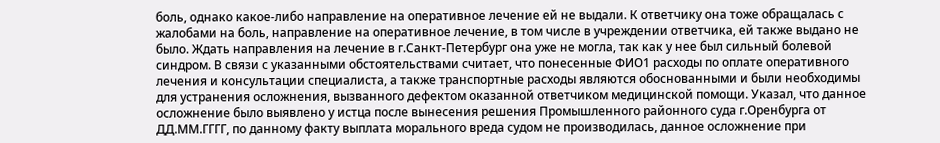боль, однако какое-либо направление на оперативное лечение ей не выдали. К ответчику она тоже обращалась с жалобами на боль, направление на оперативное лечение, в том числе в учреждении ответчика, ей также выдано не было. Ждать направления на лечение в г.Санкт-Петербург она уже не могла, так как у нее был сильный болевой синдром. В связи с указанными обстоятельствами считает, что понесенные ФИО1 расходы по оплате оперативного лечения и консультации специалиста, а также транспортные расходы являются обоснованными и были необходимы для устранения осложнения, вызванного дефектом оказанной ответчиком медицинской помощи. Указал, что данное осложнение было выявлено у истца после вынесения решения Промышленного районного суда г.Оренбурга от ДД.ММ.ГГГГ, по данному факту выплата морального вреда судом не производилась, данное осложнение при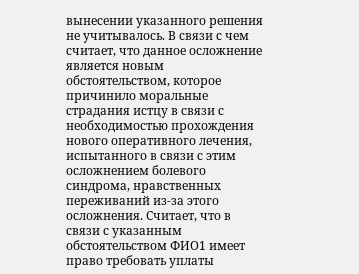вынесении указанного решения не учитывалось. В связи с чем считает, что данное осложнение является новым обстоятельством, которое причинило моральные страдания истцу в связи с необходимостью прохождения нового оперативного лечения, испытанного в связи с этим осложнением болевого синдрома, нравственных переживаний из-за этого осложнения. Считает, что в связи с указанным обстоятельством ФИО1 имеет право требовать уплаты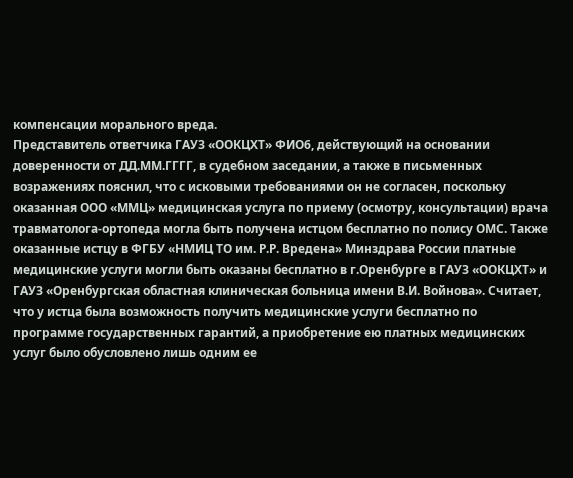компенсации морального вреда.
Представитель ответчика ГАУЗ «ООКЦХТ» ФИО6, действующий на основании доверенности от ДД.ММ.ГГГГ, в судебном заседании, а также в письменных возражениях пояснил, что с исковыми требованиями он не согласен, поскольку оказанная ООО «ММЦ» медицинская услуга по приему (осмотру, консультации) врача травматолога-ортопеда могла быть получена истцом бесплатно по полису ОМС. Также оказанные истцу в ФГБУ «НМИЦ ТО им. Р.Р. Вредена» Минздрава России платные медицинские услуги могли быть оказаны бесплатно в г.Оренбурге в ГАУЗ «ООКЦХТ» и ГАУЗ «Оренбургская областная клиническая больница имени В.И. Войнова». Считает, что у истца была возможность получить медицинские услуги бесплатно по программе государственных гарантий, а приобретение ею платных медицинских услуг было обусловлено лишь одним ее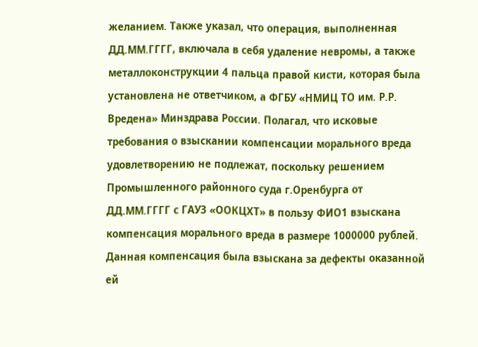желанием. Также указал, что операция, выполненная ДД.ММ.ГГГГ, включала в себя удаление невромы, а также металлоконструкции 4 пальца правой кисти, которая была установлена не ответчиком, а ФГБУ «НМИЦ ТО им. Р.Р. Вредена» Минздрава России. Полагал, что исковые требования о взыскании компенсации морального вреда удовлетворению не подлежат, поскольку решением Промышленного районного суда г.Оренбурга от ДД.ММ.ГГГГ с ГАУЗ «ООКЦХТ» в пользу ФИО1 взыскана компенсация морального вреда в размере 1000000 рублей. Данная компенсация была взыскана за дефекты оказанной ей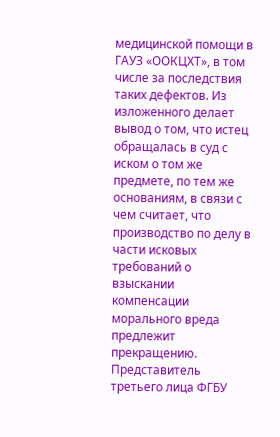медицинской помощи в ГАУЗ «ООКЦХТ», в том числе за последствия таких дефектов. Из изложенного делает вывод о том, что истец обращалась в суд с иском о том же предмете, по тем же основаниям, в связи с чем считает, что производство по делу в части исковых требований о взыскании компенсации морального вреда предлежит прекращению.
Представитель третьего лица ФГБУ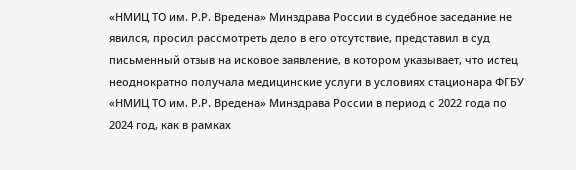«НМИЦ ТО им. Р.Р. Вредена» Минздрава России в судебное заседание не явился, просил рассмотреть дело в его отсутствие, представил в суд письменный отзыв на исковое заявление, в котором указывает, что истец неоднократно получала медицинские услуги в условиях стационара ФГБУ «НМИЦ ТО им. Р.Р. Вредена» Минздрава России в период с 2022 года по 2024 год, как в рамках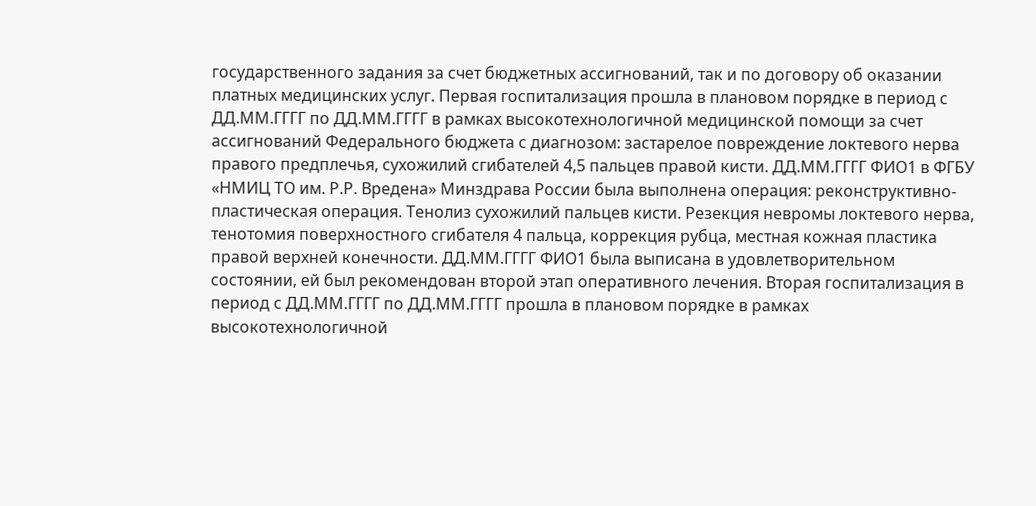государственного задания за счет бюджетных ассигнований, так и по договору об оказании платных медицинских услуг. Первая госпитализация прошла в плановом порядке в период с ДД.ММ.ГГГГ по ДД.ММ.ГГГГ в рамках высокотехнологичной медицинской помощи за счет ассигнований Федерального бюджета с диагнозом: застарелое повреждение локтевого нерва правого предплечья, сухожилий сгибателей 4,5 пальцев правой кисти. ДД.ММ.ГГГГ ФИО1 в ФГБУ «НМИЦ ТО им. Р.Р. Вредена» Минздрава России была выполнена операция: реконструктивно-пластическая операция. Тенолиз сухожилий пальцев кисти. Резекция невромы локтевого нерва, тенотомия поверхностного сгибателя 4 пальца, коррекция рубца, местная кожная пластика правой верхней конечности. ДД.ММ.ГГГГ ФИО1 была выписана в удовлетворительном состоянии, ей был рекомендован второй этап оперативного лечения. Вторая госпитализация в период с ДД.ММ.ГГГГ по ДД.ММ.ГГГГ прошла в плановом порядке в рамках высокотехнологичной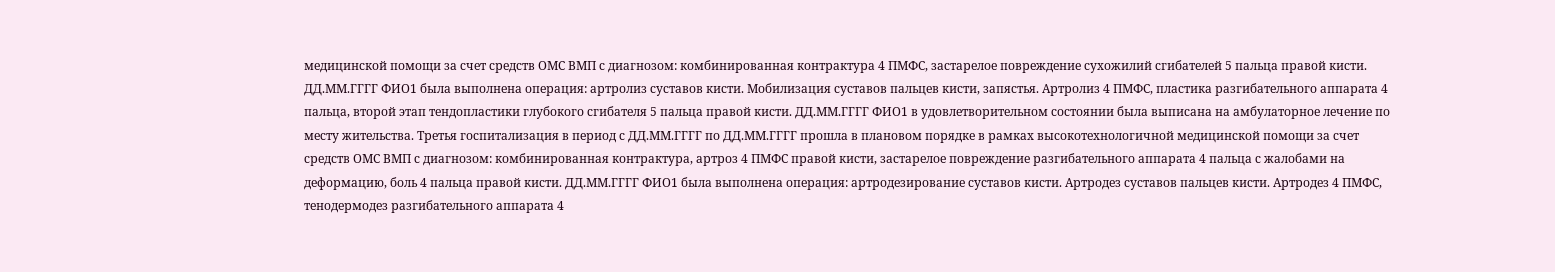медицинской помощи за счет средств ОМС ВМП с диагнозом: комбинированная контрактура 4 ПМФС, застарелое повреждение сухожилий сгибателей 5 пальца правой кисти. ДД.ММ.ГГГГ ФИО1 была выполнена операция: артролиз суставов кисти. Мобилизация суставов пальцев кисти, запястья. Артролиз 4 ПМФС, пластика разгибательного аппарата 4 пальца, второй этап тендопластики глубокого сгибателя 5 пальца правой кисти. ДД.ММ.ГГГГ ФИО1 в удовлетворительном состоянии была выписана на амбулаторное лечение по месту жительства. Третья госпитализация в период с ДД.ММ.ГГГГ по ДД.ММ.ГГГГ прошла в плановом порядке в рамках высокотехнологичной медицинской помощи за счет средств ОМС ВМП с диагнозом: комбинированная контрактура, артроз 4 ПМФС правой кисти, застарелое повреждение разгибательного аппарата 4 пальца с жалобами на деформацию, боль 4 пальца правой кисти. ДД.ММ.ГГГГ ФИО1 была выполнена операция: артродезирование суставов кисти. Артродез суставов пальцев кисти. Артродез 4 ПМФС, тенодермодез разгибательного аппарата 4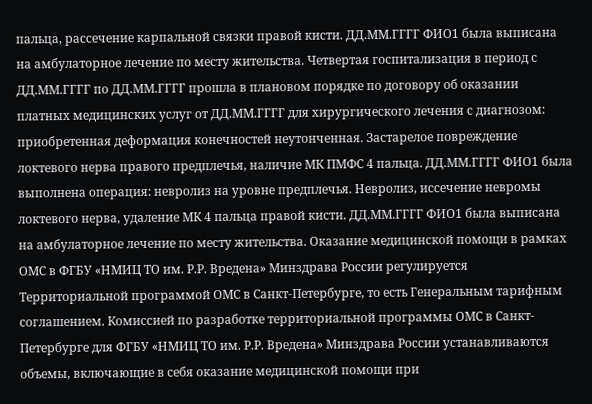пальца, рассечение карпальной связки правой кисти. ДД.ММ.ГГГГ ФИО1 была выписана на амбулаторное лечение по месту жительства. Четвертая госпитализация в период с ДД.ММ.ГГГГ по ДД.ММ.ГГГГ прошла в плановом порядке по договору об оказании платных медицинских услуг от ДД.ММ.ГГГГ для хирургического лечения с диагнозом: приобретенная деформация конечностей неутонченная. Застарелое повреждение локтевого нерва правого предплечья, наличие МК ПМФС 4 пальца. ДД.ММ.ГГГГ ФИО1 была выполнена операция: невролиз на уровне предплечья. Невролиз, иссечение невромы локтевого нерва, удаление МК 4 пальца правой кисти. ДД.ММ.ГГГГ ФИО1 была выписана на амбулаторное лечение по месту жительства. Оказание медицинской помощи в рамках ОМС в ФГБУ «НМИЦ ТО им. Р.Р. Вредена» Минздрава России регулируется Территориальной программой ОМС в Санкт-Петербурге, то есть Генеральным тарифным соглашением. Комиссией по разработке территориальной программы ОМС в Санкт-Петербурге для ФГБУ «НМИЦ ТО им. Р.Р. Вредена» Минздрава России устанавливаются объемы, включающие в себя оказание медицинской помощи при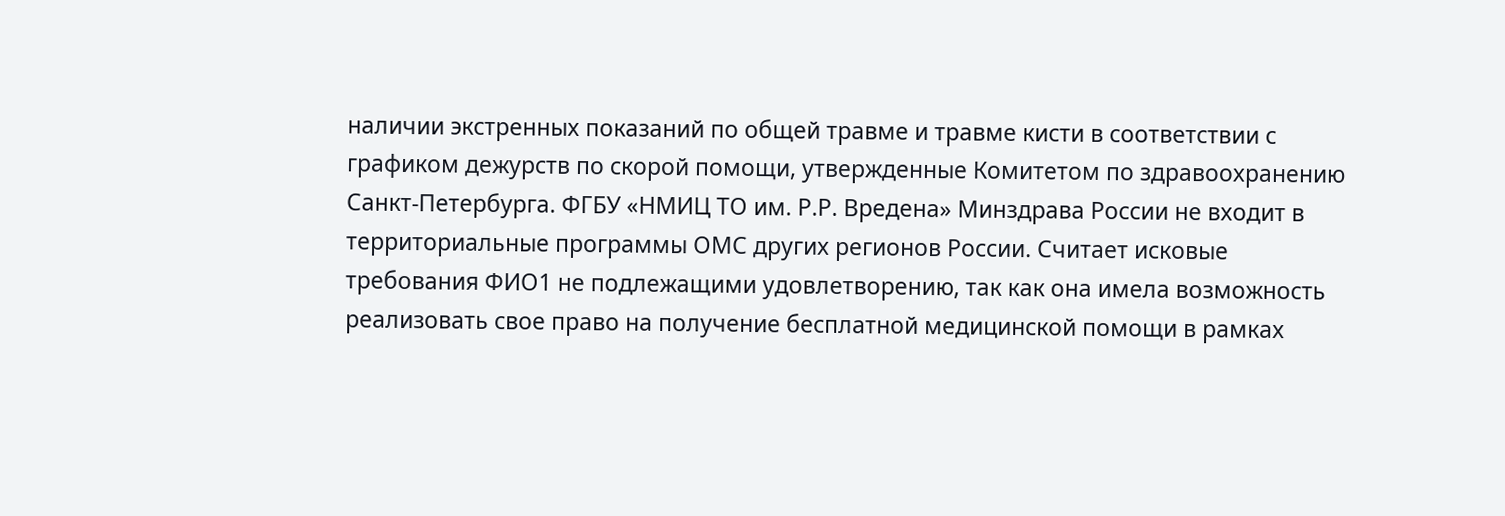наличии экстренных показаний по общей травме и травме кисти в соответствии с графиком дежурств по скорой помощи, утвержденные Комитетом по здравоохранению Санкт-Петербурга. ФГБУ «НМИЦ ТО им. Р.Р. Вредена» Минздрава России не входит в территориальные программы ОМС других регионов России. Считает исковые требования ФИО1 не подлежащими удовлетворению, так как она имела возможность реализовать свое право на получение бесплатной медицинской помощи в рамках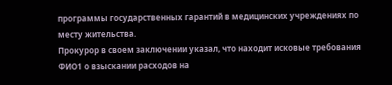программы государственных гарантий в медицинских учреждениях по месту жительства.
Прокурор в своем заключении указал, что находит исковые требования ФИО1 о взыскании расходов на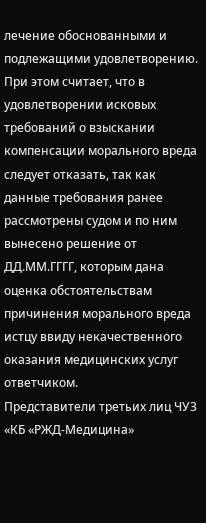лечение обоснованными и подлежащими удовлетворению. При этом считает, что в удовлетворении исковых требований о взыскании компенсации морального вреда следует отказать, так как данные требования ранее рассмотрены судом и по ним вынесено решение от ДД.ММ.ГГГГ, которым дана оценка обстоятельствам причинения морального вреда истцу ввиду некачественного оказания медицинских услуг ответчиком.
Представители третьих лиц ЧУЗ «КБ «РЖД-Медицина»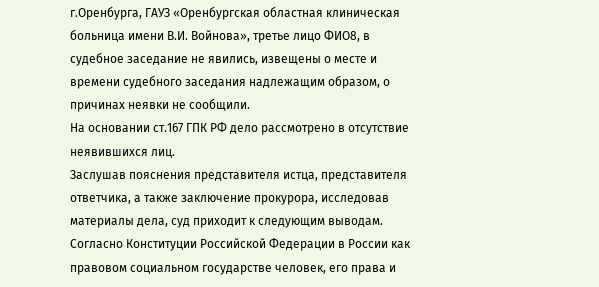г.Оренбурга, ГАУЗ «Оренбургская областная клиническая больница имени В.И. Войнова», третье лицо ФИО8, в судебное заседание не явились, извещены о месте и времени судебного заседания надлежащим образом, о причинах неявки не сообщили.
На основании ст.167 ГПК РФ дело рассмотрено в отсутствие неявившихся лиц.
Заслушав пояснения представителя истца, представителя ответчика, а также заключение прокурора, исследовав материалы дела, суд приходит к следующим выводам.
Согласно Конституции Российской Федерации в России как правовом социальном государстве человек, его права и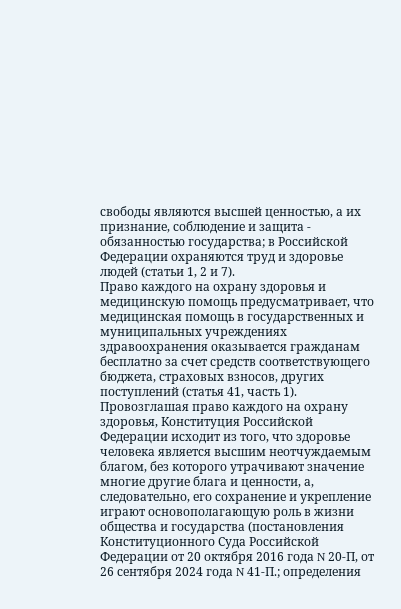свободы являются высшей ценностью, а их признание, соблюдение и защита - обязанностью государства; в Российской Федерации охраняются труд и здоровье людей (статьи 1, 2 и 7).
Право каждого на охрану здоровья и медицинскую помощь предусматривает, что медицинская помощь в государственных и муниципальных учреждениях здравоохранения оказывается гражданам бесплатно за счет средств соответствующего бюджета, страховых взносов, других поступлений (статья 41, часть 1).
Провозглашая право каждого на охрану здоровья, Конституция Российской Федерации исходит из того, что здоровье человека является высшим неотчуждаемым благом, без которого утрачивают значение многие другие блага и ценности, а, следовательно, его сохранение и укрепление играют основополагающую роль в жизни общества и государства (постановления Конституционного Суда Российской Федерации от 20 октября 2016 года N 20-П, от 26 сентября 2024 года N 41-П.; определения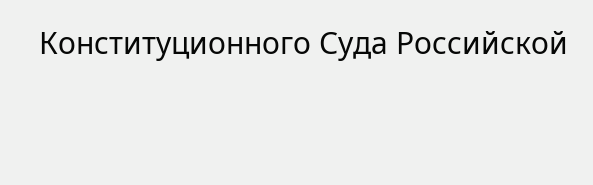Конституционного Суда Российской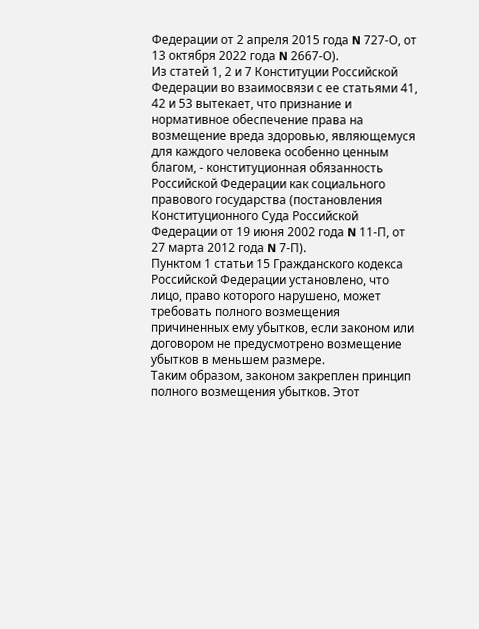Федерации от 2 апреля 2015 года N 727-О, от 13 октября 2022 года N 2667-О).
Из статей 1, 2 и 7 Конституции Российской Федерации во взаимосвязи с ее статьями 41, 42 и 53 вытекает, что признание и нормативное обеспечение права на возмещение вреда здоровью, являющемуся для каждого человека особенно ценным благом, - конституционная обязанность Российской Федерации как социального правового государства (постановления Конституционного Суда Российской Федерации от 19 июня 2002 года N 11-П, от 27 марта 2012 года N 7-П).
Пунктом 1 статьи 15 Гражданского кодекса Российской Федерации установлено, что лицо, право которого нарушено, может требовать полного возмещения причиненных ему убытков, если законом или договором не предусмотрено возмещение убытков в меньшем размере.
Таким образом, законом закреплен принцип полного возмещения убытков. Этот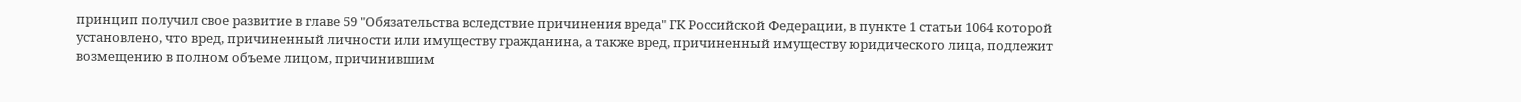принцип получил свое развитие в главе 59 "Обязательства вследствие причинения вреда" ГК Российской Федерации, в пункте 1 статьи 1064 которой установлено, что вред, причиненный личности или имуществу гражданина, а также вред, причиненный имуществу юридического лица, подлежит возмещению в полном объеме лицом, причинившим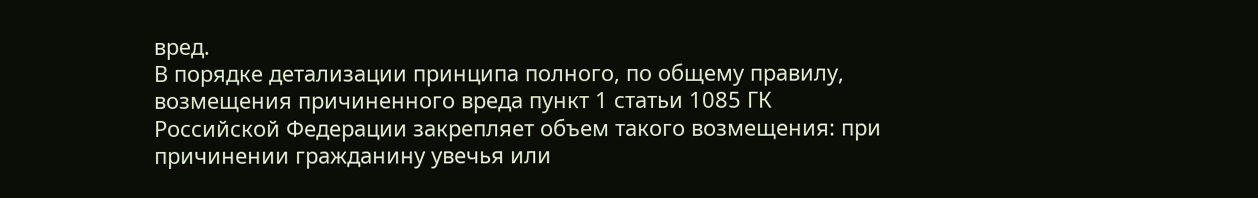вред.
В порядке детализации принципа полного, по общему правилу, возмещения причиненного вреда пункт 1 статьи 1085 ГК Российской Федерации закрепляет объем такого возмещения: при причинении гражданину увечья или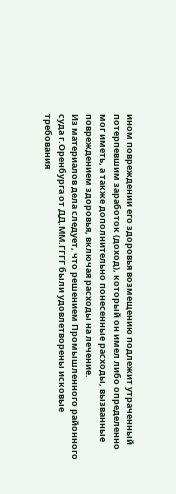ином повреждении его здоровья возмещению подлежит утраченный потерпевшим заработок (доход), который он имел либо определенно мог иметь, а также дополнительно понесенные расходы, вызванные повреждением здоровья, включая расходы на лечение.
Из материалов дела следует, что решением Промышленного районного суда г.Оренбурга от ДД.ММ.ГГГГ были удовлетворены исковые требования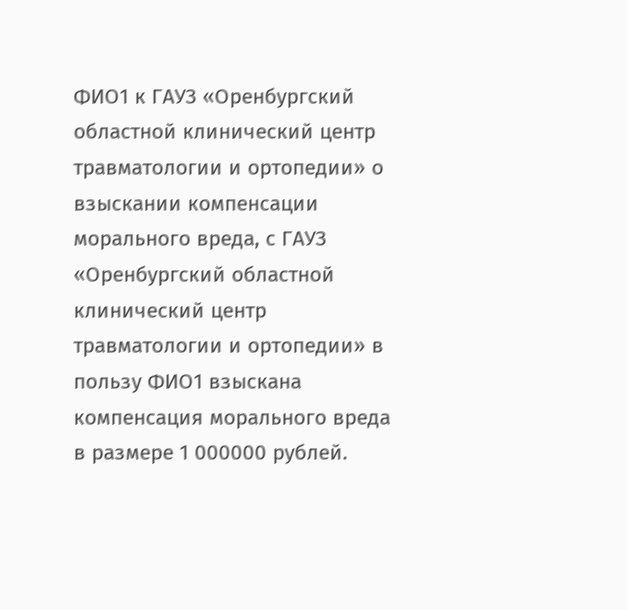ФИО1 к ГАУЗ «Оренбургский областной клинический центр травматологии и ортопедии» о взыскании компенсации морального вреда, с ГАУЗ «Оренбургский областной клинический центр травматологии и ортопедии» в пользу ФИО1 взыскана компенсация морального вреда в размере 1 000000 рублей.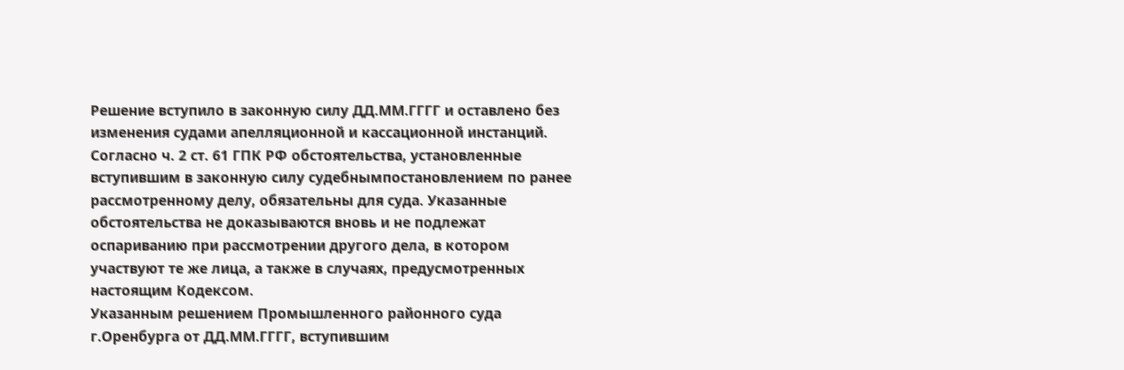Решение вступило в законную силу ДД.ММ.ГГГГ и оставлено без изменения судами апелляционной и кассационной инстанций.
Согласно ч. 2 ст. 61 ГПК РФ обстоятельства, установленные вступившим в законную силу судебнымпостановлением по ранее рассмотренному делу, обязательны для суда. Указанные обстоятельства не доказываются вновь и не подлежат оспариванию при рассмотрении другого дела, в котором участвуют те же лица, а также в случаях, предусмотренных настоящим Кодексом.
Указанным решением Промышленного районного суда г.Оренбурга от ДД.ММ.ГГГГ, вступившим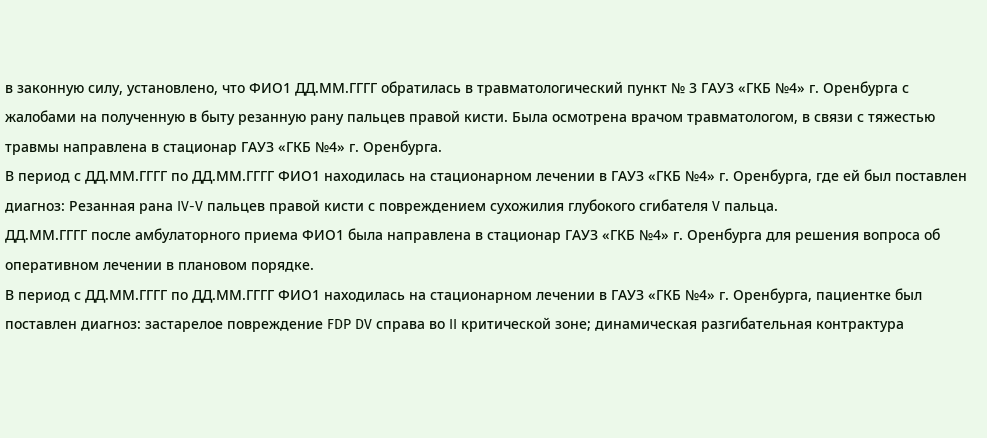в законную силу, установлено, что ФИО1 ДД.ММ.ГГГГ обратилась в травматологический пункт № 3 ГАУЗ «ГКБ №4» г. Оренбурга с жалобами на полученную в быту резанную рану пальцев правой кисти. Была осмотрена врачом травматологом, в связи с тяжестью травмы направлена в стационар ГАУЗ «ГКБ №4» г. Оренбурга.
В период с ДД.ММ.ГГГГ по ДД.ММ.ГГГГ ФИО1 находилась на стационарном лечении в ГАУЗ «ГКБ №4» г. Оренбурга, где ей был поставлен диагноз: Резанная рана IV-V пальцев правой кисти с повреждением сухожилия глубокого сгибателя V пальца.
ДД.ММ.ГГГГ после амбулаторного приема ФИО1 была направлена в стационар ГАУЗ «ГКБ №4» г. Оренбурга для решения вопроса об оперативном лечении в плановом порядке.
В период с ДД.ММ.ГГГГ по ДД.ММ.ГГГГ ФИО1 находилась на стационарном лечении в ГАУЗ «ГКБ №4» г. Оренбурга, пациентке был поставлен диагноз: застарелое повреждение FDP DV справа во II критической зоне; динамическая разгибательная контрактура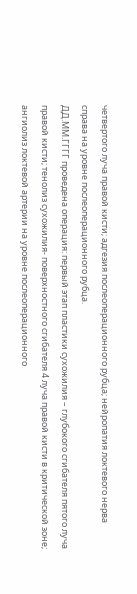четвертого луча правой кисти; адгезия послеоперационного рубца; нейропатия локтевого нерва справа на уровне послеоперационного рубца.
ДД.ММ.ГГГГ проведена операция: первый этап пластики сухожилия – глубокого сгибателя пятого луча правой кисти; тенолиз сухожилия- поверхностного сгибателя 4 луча правой кисти в критической зоне; ангиолиз локтевой артерии на уровне послеоперационного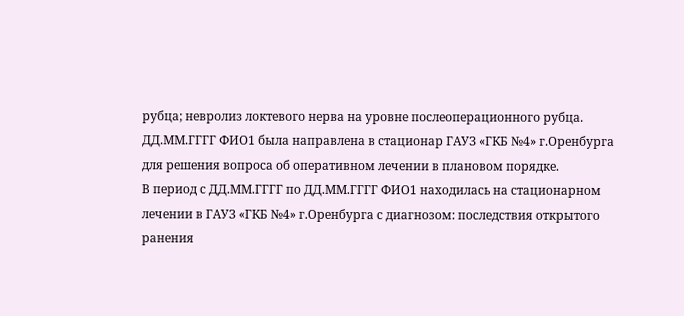рубца; невролиз локтевого нерва на уровне послеоперационного рубца.
ДД.ММ.ГГГГ ФИО1 была направлена в стационар ГАУЗ «ГКБ №4» г.Оренбурга для решения вопроса об оперативном лечении в плановом порядке.
В период с ДД.ММ.ГГГГ по ДД.ММ.ГГГГ ФИО1 находилась на стационарном лечении в ГАУЗ «ГКБ №4» г.Оренбурга с диагнозом: последствия открытого ранения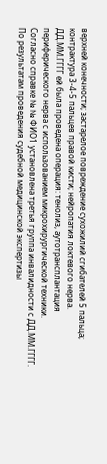верхней конечности; застарелое повреждение сухожилий сгибателей 5 пальца; контрактура 3-4-5 пальцев правой кисти; нейропатия локтевого нерва.
ДД.ММ.ГГГГ ей была проведена операция: тенолиз, аутотрансплантация периферического нерва с использованием микрохирургической техники.
Согласно справке № № ФИО1 установлена третья группа инвалидности с ДД.ММ.ГГГГ.
По результатам проведения судебной медицинской экспертизы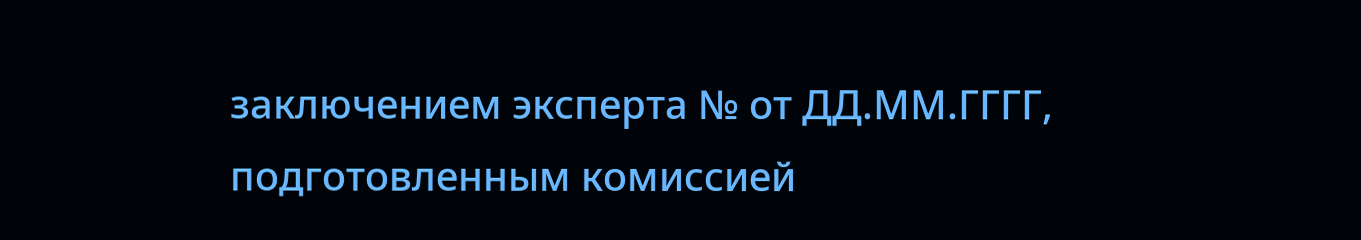заключением эксперта № от ДД.ММ.ГГГГ, подготовленным комиссией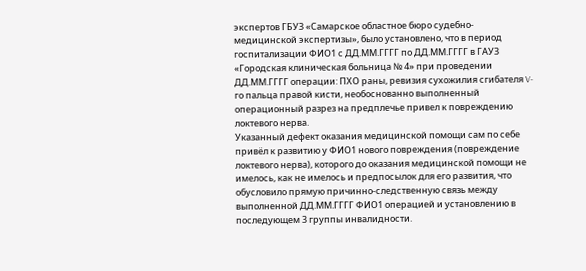экспертов ГБУЗ «Самарское областное бюро судебно-медицинской экспертизы», было установлено, что в период госпитализации ФИО1 с ДД.ММ.ГГГГ по ДД.ММ.ГГГГ в ГАУЗ «Городская клиническая больница № 4» при проведении ДД.ММ.ГГГГ операции: ПХО раны, ревизия сухожилия сгибателя V-го пальца правой кисти, необоснованно выполненный операционный разрез на предплечье привел к повреждению локтевого нерва.
Указанный дефект оказания медицинской помощи сам по себе привёл к развитию у ФИО1 нового повреждения (повреждение локтевого нерва), которого до оказания медицинской помощи не имелось, как не имелось и предпосылок для его развития, что обусловило прямую причинно-следственную связь между выполненной ДД.ММ.ГГГГ ФИО1 операцией и установлению в последующем 3 группы инвалидности.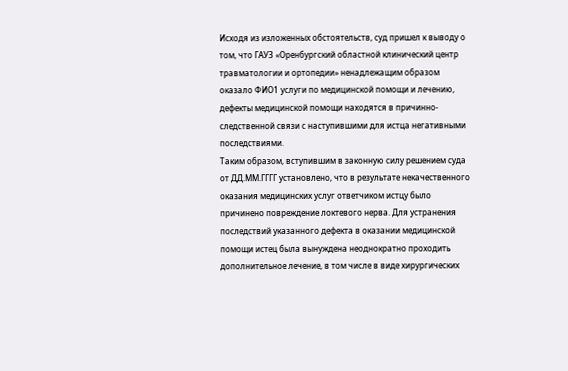Исходя из изложенных обстоятельств, суд пришел к выводу о том, что ГАУЗ «Оренбургский областной клинический центр травматологии и ортопедии» ненадлежащим образом оказало ФИО1 услуги по медицинской помощи и лечению, дефекты медицинской помощи находятся в причинно-следственной связи с наступившими для истца негативными последствиями.
Таким образом, вступившим в законную силу решением суда от ДД.ММ.ГГГГ установлено, что в результате некачественного оказания медицинских услуг ответчиком истцу было причинено повреждение локтевого нерва. Для устранения последствий указанного дефекта в оказании медицинской помощи истец была вынуждена неоднократно проходить дополнительное лечение, в том числе в виде хирургических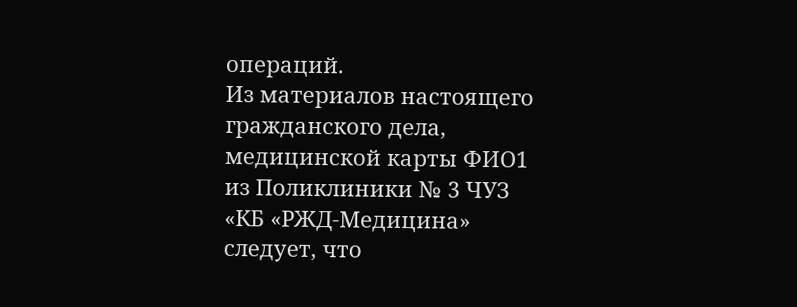операций.
Из материалов настоящего гражданского дела, медицинской карты ФИО1 из Поликлиники № 3 ЧУЗ «КБ «РЖД-Медицина» следует, что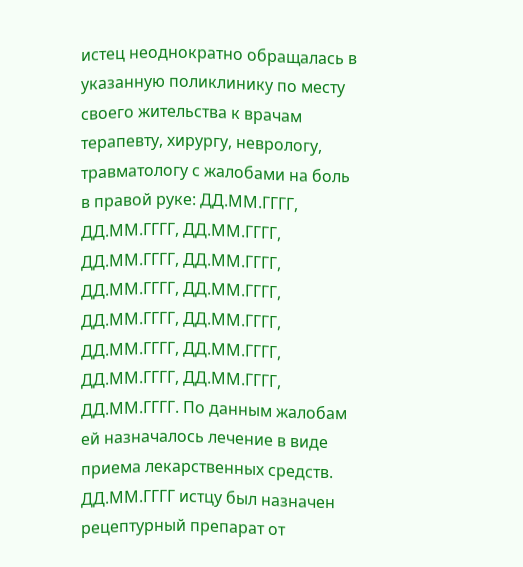истец неоднократно обращалась в указанную поликлинику по месту своего жительства к врачам терапевту, хирургу, неврологу, травматологу с жалобами на боль в правой руке: ДД.ММ.ГГГГ, ДД.ММ.ГГГГ, ДД.ММ.ГГГГ, ДД.ММ.ГГГГ, ДД.ММ.ГГГГ, ДД.ММ.ГГГГ, ДД.ММ.ГГГГ, ДД.ММ.ГГГГ, ДД.ММ.ГГГГ, ДД.ММ.ГГГГ, ДД.ММ.ГГГГ, ДД.ММ.ГГГГ, ДД.ММ.ГГГГ, ДД.ММ.ГГГГ. По данным жалобам ей назначалось лечение в виде приема лекарственных средств.
ДД.ММ.ГГГГ истцу был назначен рецептурный препарат от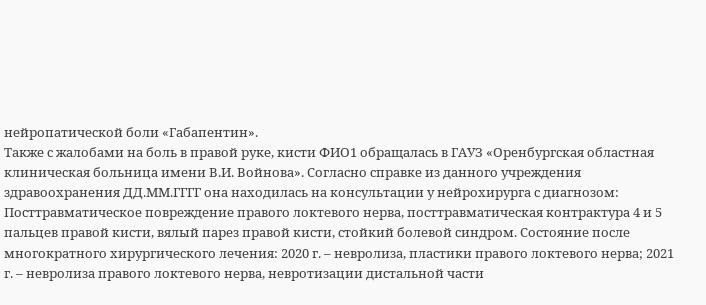нейропатической боли «Габапентин».
Также с жалобами на боль в правой руке, кисти ФИО1 обращалась в ГАУЗ «Оренбургская областная клиническая больница имени В.И. Войнова». Согласно справке из данного учреждения здравоохранения ДД.ММ.ГГГГ она находилась на консультации у нейрохирурга с диагнозом: Посттравматическое повреждение правого локтевого нерва, посттравматическая контрактура 4 и 5 пальцев правой кисти, вялый парез правой кисти, стойкий болевой синдром. Состояние после многократного хирургического лечения: 2020 г. – невролиза, пластики правого локтевого нерва; 2021 г. – невролиза правого локтевого нерва, невротизации дистальной части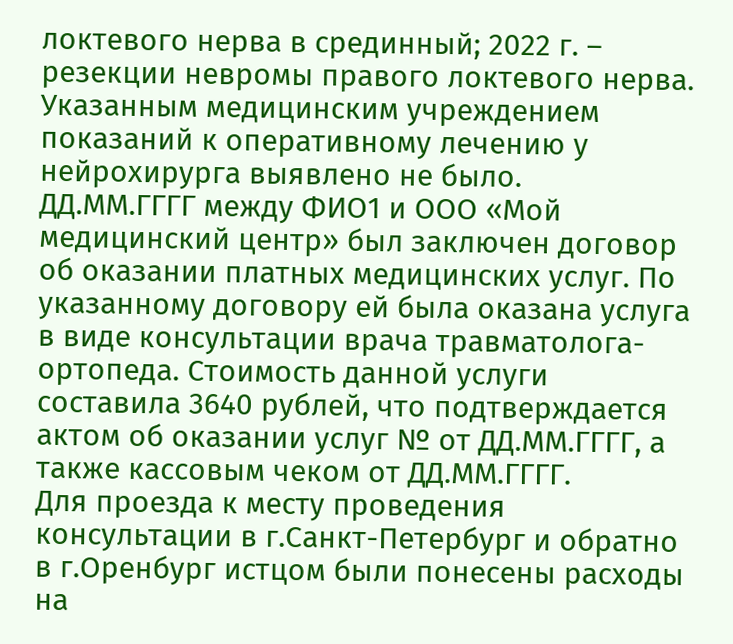локтевого нерва в срединный; 2022 г. – резекции невромы правого локтевого нерва. Указанным медицинским учреждением показаний к оперативному лечению у нейрохирурга выявлено не было.
ДД.ММ.ГГГГ между ФИО1 и ООО «Мой медицинский центр» был заключен договор об оказании платных медицинских услуг. По указанному договору ей была оказана услуга в виде консультации врача травматолога-ортопеда. Стоимость данной услуги составила 3640 рублей, что подтверждается актом об оказании услуг № от ДД.ММ.ГГГГ, а также кассовым чеком от ДД.ММ.ГГГГ.
Для проезда к месту проведения консультации в г.Санкт-Петербург и обратно в г.Оренбург истцом были понесены расходы на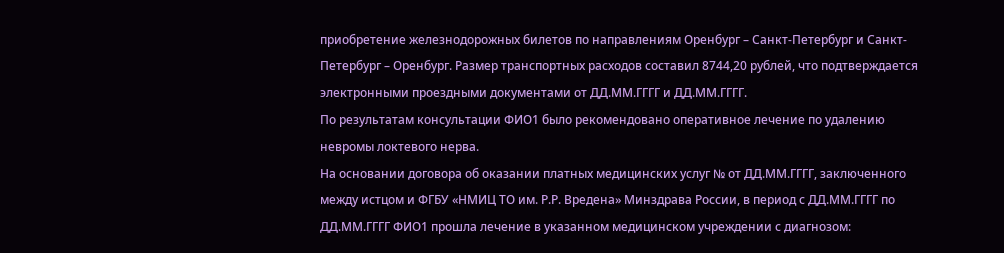приобретение железнодорожных билетов по направлениям Оренбург – Санкт-Петербург и Санкт-Петербург – Оренбург. Размер транспортных расходов составил 8744,20 рублей, что подтверждается электронными проездными документами от ДД.ММ.ГГГГ и ДД.ММ.ГГГГ.
По результатам консультации ФИО1 было рекомендовано оперативное лечение по удалению невромы локтевого нерва.
На основании договора об оказании платных медицинских услуг № от ДД.ММ.ГГГГ, заключенного между истцом и ФГБУ «НМИЦ ТО им. Р.Р. Вредена» Минздрава России, в период с ДД.ММ.ГГГГ по ДД.ММ.ГГГГ ФИО1 прошла лечение в указанном медицинском учреждении с диагнозом: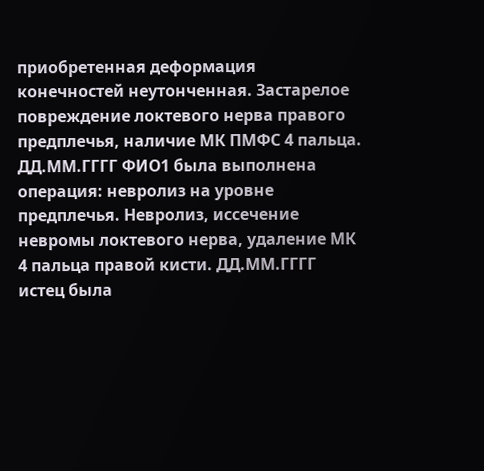приобретенная деформация конечностей неутонченная. Застарелое повреждение локтевого нерва правого предплечья, наличие МК ПМФС 4 пальца. ДД.ММ.ГГГГ ФИО1 была выполнена операция: невролиз на уровне предплечья. Невролиз, иссечение невромы локтевого нерва, удаление МК 4 пальца правой кисти. ДД.ММ.ГГГГ истец была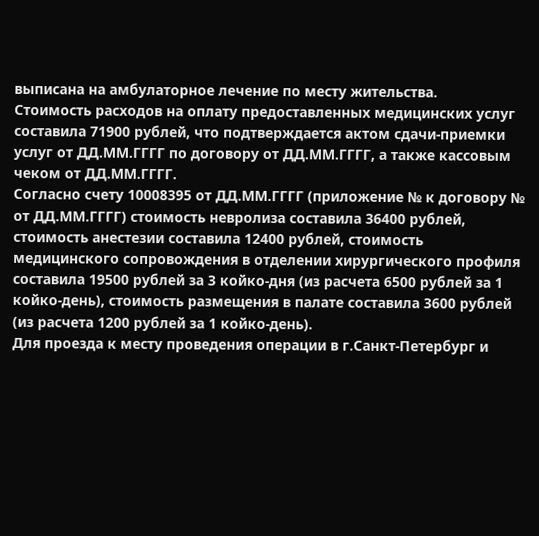выписана на амбулаторное лечение по месту жительства.
Стоимость расходов на оплату предоставленных медицинских услуг составила 71900 рублей, что подтверждается актом сдачи-приемки услуг от ДД.ММ.ГГГГ по договору от ДД.ММ.ГГГГ, а также кассовым чеком от ДД.ММ.ГГГГ.
Согласно счету 10008395 от ДД.ММ.ГГГГ (приложение № к договору № от ДД.ММ.ГГГГ) стоимость невролиза составила 36400 рублей, стоимость анестезии составила 12400 рублей, стоимость медицинского сопровождения в отделении хирургического профиля составила 19500 рублей за 3 койко-дня (из расчета 6500 рублей за 1 койко-день), стоимость размещения в палате составила 3600 рублей (из расчета 1200 рублей за 1 койко-день).
Для проезда к месту проведения операции в г.Санкт-Петербург и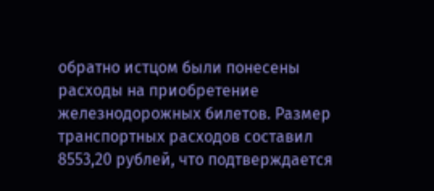обратно истцом были понесены расходы на приобретение железнодорожных билетов. Размер транспортных расходов составил 8553,20 рублей, что подтверждается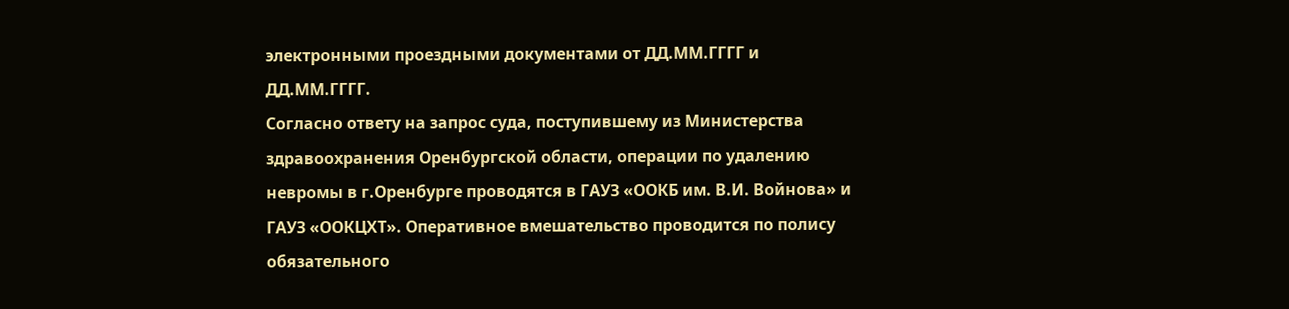электронными проездными документами от ДД.ММ.ГГГГ и ДД.ММ.ГГГГ.
Согласно ответу на запрос суда, поступившему из Министерства здравоохранения Оренбургской области, операции по удалению невромы в г.Оренбурге проводятся в ГАУЗ «ООКБ им. В.И. Войнова» и ГАУЗ «ООКЦХТ». Оперативное вмешательство проводится по полису обязательного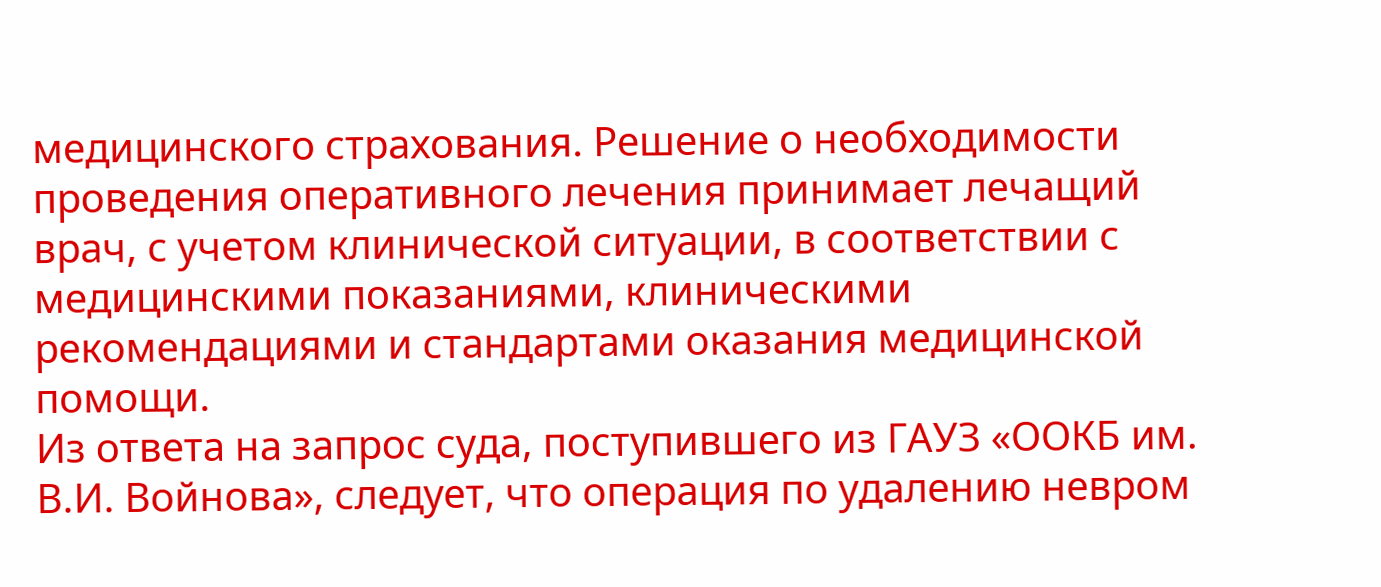медицинского страхования. Решение о необходимости проведения оперативного лечения принимает лечащий врач, с учетом клинической ситуации, в соответствии с медицинскими показаниями, клиническими рекомендациями и стандартами оказания медицинской помощи.
Из ответа на запрос суда, поступившего из ГАУЗ «ООКБ им. В.И. Войнова», следует, что операция по удалению невром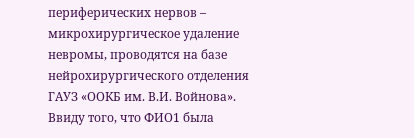периферических нервов – микрохирургическое удаление невромы, проводятся на базе нейрохирургического отделения ГАУЗ «ООКБ им. В.И. Войнова». Ввиду того, что ФИО1 была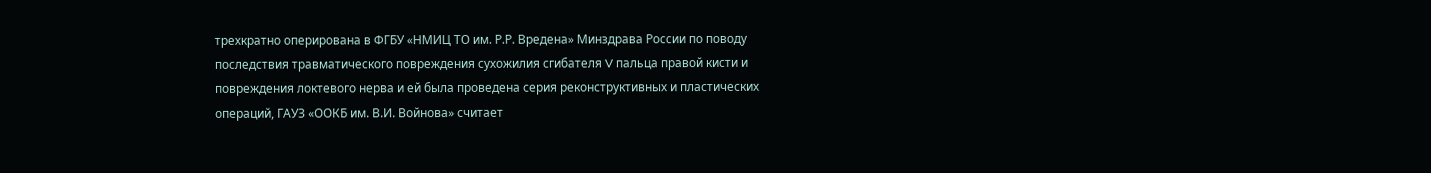трехкратно оперирована в ФГБУ «НМИЦ ТО им. Р.Р. Вредена» Минздрава России по поводу последствия травматического повреждения сухожилия сгибателя V пальца правой кисти и повреждения локтевого нерва и ей была проведена серия реконструктивных и пластических операций, ГАУЗ «ООКБ им. В.И. Войнова» считает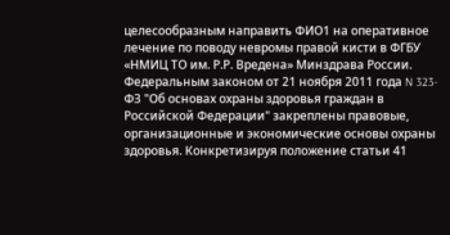целесообразным направить ФИО1 на оперативное лечение по поводу невромы правой кисти в ФГБУ «НМИЦ ТО им. Р.Р. Вредена» Минздрава России.
Федеральным законом от 21 ноября 2011 года N 323-ФЗ "Об основах охраны здоровья граждан в Российской Федерации" закреплены правовые, организационные и экономические основы охраны здоровья. Конкретизируя положение статьи 41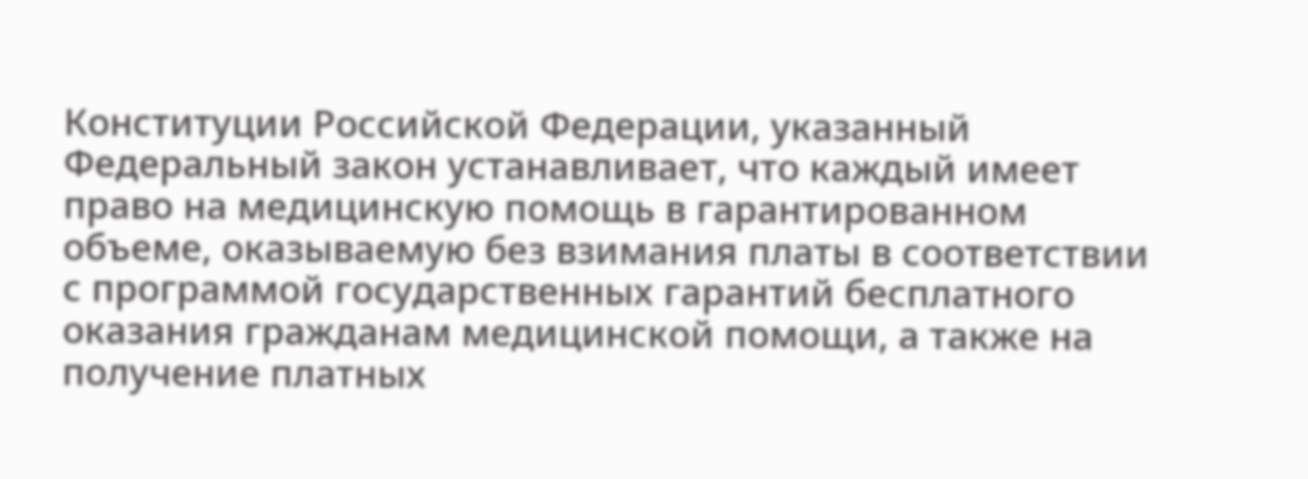Конституции Российской Федерации, указанный Федеральный закон устанавливает, что каждый имеет право на медицинскую помощь в гарантированном объеме, оказываемую без взимания платы в соответствии с программой государственных гарантий бесплатного оказания гражданам медицинской помощи, а также на получение платных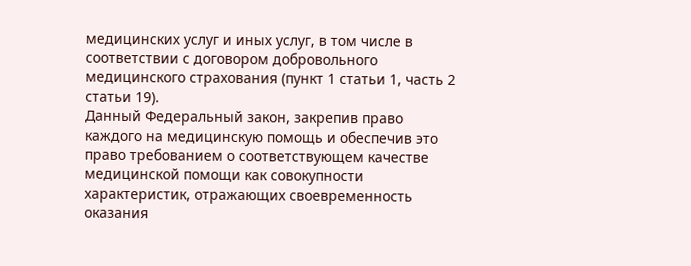медицинских услуг и иных услуг, в том числе в соответствии с договором добровольного медицинского страхования (пункт 1 статьи 1, часть 2 статьи 19).
Данный Федеральный закон, закрепив право каждого на медицинскую помощь и обеспечив это право требованием о соответствующем качестве медицинской помощи как совокупности характеристик, отражающих своевременность оказания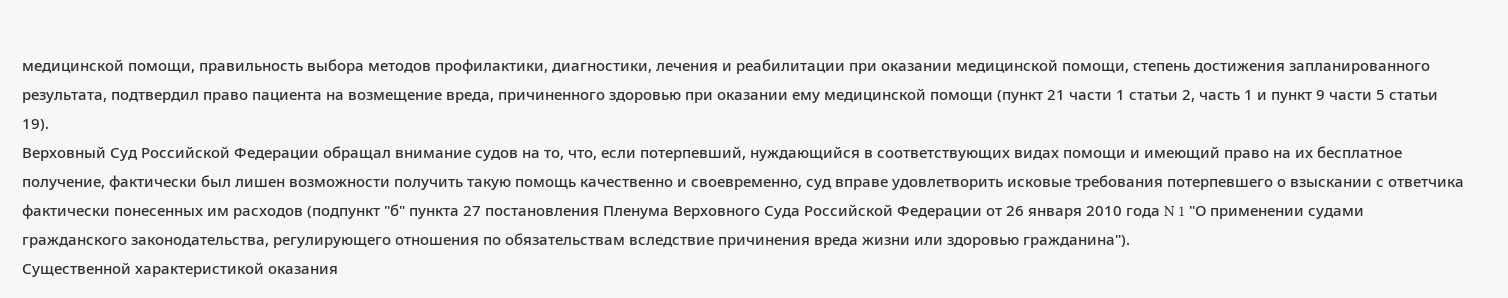медицинской помощи, правильность выбора методов профилактики, диагностики, лечения и реабилитации при оказании медицинской помощи, степень достижения запланированного результата, подтвердил право пациента на возмещение вреда, причиненного здоровью при оказании ему медицинской помощи (пункт 21 части 1 статьи 2, часть 1 и пункт 9 части 5 статьи 19).
Верховный Суд Российской Федерации обращал внимание судов на то, что, если потерпевший, нуждающийся в соответствующих видах помощи и имеющий право на их бесплатное получение, фактически был лишен возможности получить такую помощь качественно и своевременно, суд вправе удовлетворить исковые требования потерпевшего о взыскании с ответчика фактически понесенных им расходов (подпункт "б" пункта 27 постановления Пленума Верховного Суда Российской Федерации от 26 января 2010 года N 1 "О применении судами гражданского законодательства, регулирующего отношения по обязательствам вследствие причинения вреда жизни или здоровью гражданина").
Существенной характеристикой оказания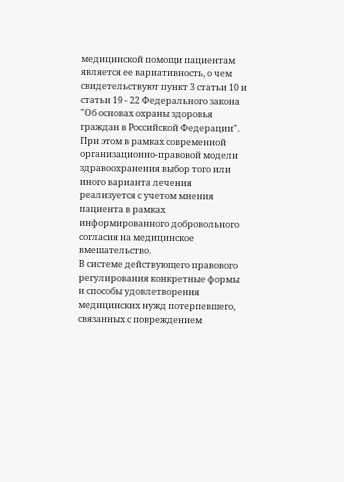медицинской помощи пациентам является ее вариативность, о чем свидетельствуют пункт 3 статьи 10 и статьи 19 - 22 Федерального закона "Об основах охраны здоровья граждан в Российской Федерации". При этом в рамках современной организационно-правовой модели здравоохранения выбор того или иного варианта лечения реализуется с учетом мнения пациента в рамках информированного добровольного согласия на медицинское вмешательство.
В системе действующего правового регулирования конкретные формы и способы удовлетворения медицинских нужд потерпевшего, связанных с повреждением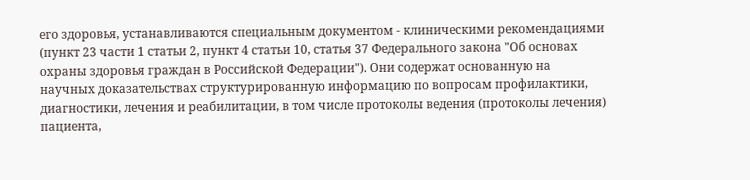его здоровья, устанавливаются специальным документом - клиническими рекомендациями (пункт 23 части 1 статьи 2, пункт 4 статьи 10, статья 37 Федерального закона "Об основах охраны здоровья граждан в Российской Федерации"). Они содержат основанную на научных доказательствах структурированную информацию по вопросам профилактики, диагностики, лечения и реабилитации, в том числе протоколы ведения (протоколы лечения) пациента,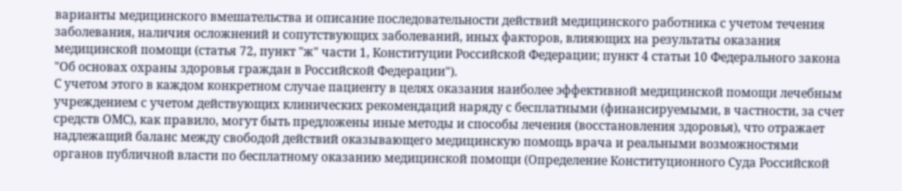варианты медицинского вмешательства и описание последовательности действий медицинского работника с учетом течения заболевания, наличия осложнений и сопутствующих заболеваний, иных факторов, влияющих на результаты оказания медицинской помощи (статья 72, пункт "ж" части 1, Конституции Российской Федерации; пункт 4 статьи 10 Федерального закона "Об основах охраны здоровья граждан в Российской Федерации").
С учетом этого в каждом конкретном случае пациенту в целях оказания наиболее эффективной медицинской помощи лечебным учреждением с учетом действующих клинических рекомендаций наряду с бесплатными (финансируемыми, в частности, за счет средств ОМС), как правило, могут быть предложены иные методы и способы лечения (восстановления здоровья), что отражает надлежащий баланс между свободой действий оказывающего медицинскую помощь врача и реальными возможностями органов публичной власти по бесплатному оказанию медицинской помощи (Определение Конституционного Суда Российской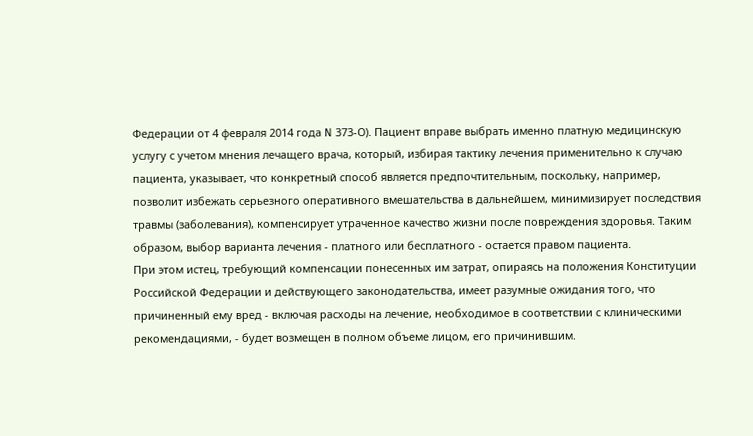Федерации от 4 февраля 2014 года N 373-О). Пациент вправе выбрать именно платную медицинскую услугу с учетом мнения лечащего врача, который, избирая тактику лечения применительно к случаю пациента, указывает, что конкретный способ является предпочтительным, поскольку, например, позволит избежать серьезного оперативного вмешательства в дальнейшем, минимизирует последствия травмы (заболевания), компенсирует утраченное качество жизни после повреждения здоровья. Таким образом, выбор варианта лечения - платного или бесплатного - остается правом пациента.
При этом истец, требующий компенсации понесенных им затрат, опираясь на положения Конституции Российской Федерации и действующего законодательства, имеет разумные ожидания того, что причиненный ему вред - включая расходы на лечение, необходимое в соответствии с клиническими рекомендациями, - будет возмещен в полном объеме лицом, его причинившим.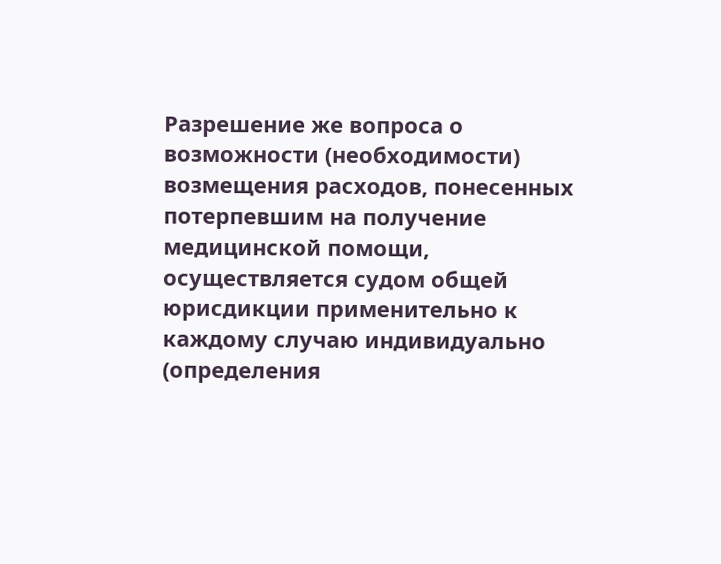Разрешение же вопроса о возможности (необходимости) возмещения расходов, понесенных потерпевшим на получение медицинской помощи, осуществляется судом общей юрисдикции применительно к каждому случаю индивидуально (определения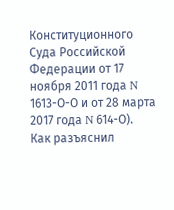Конституционного Суда Российской Федерации от 17 ноября 2011 года N 1613-О-О и от 28 марта 2017 года N 614-О).
Как разъяснил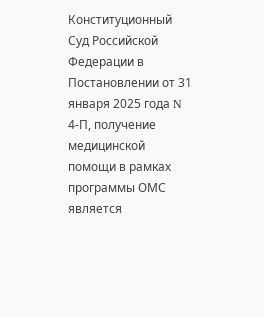Конституционный Суд Российской Федерации в Постановлении от 31 января 2025 года N 4-П, получение медицинской помощи в рамках программы ОМС является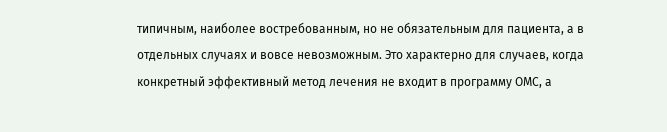типичным, наиболее востребованным, но не обязательным для пациента, а в отдельных случаях и вовсе невозможным. Это характерно для случаев, когда конкретный эффективный метод лечения не входит в программу ОМС, а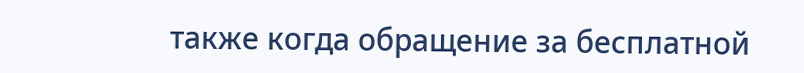также когда обращение за бесплатной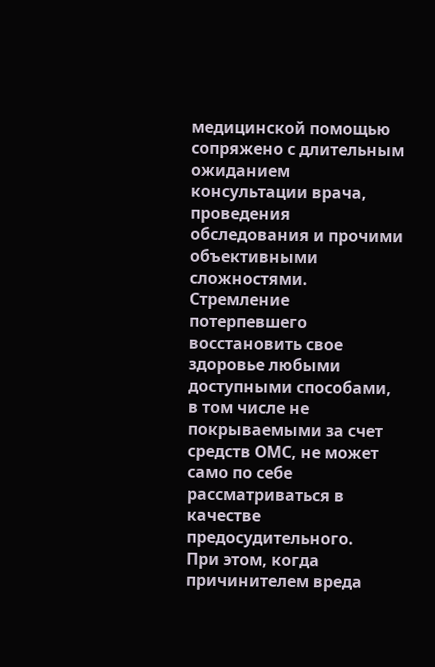медицинской помощью сопряжено с длительным ожиданием консультации врача, проведения обследования и прочими объективными сложностями. Стремление потерпевшего восстановить свое здоровье любыми доступными способами, в том числе не покрываемыми за счет средств ОМС, не может само по себе рассматриваться в качестве предосудительного.
При этом, когда причинителем вреда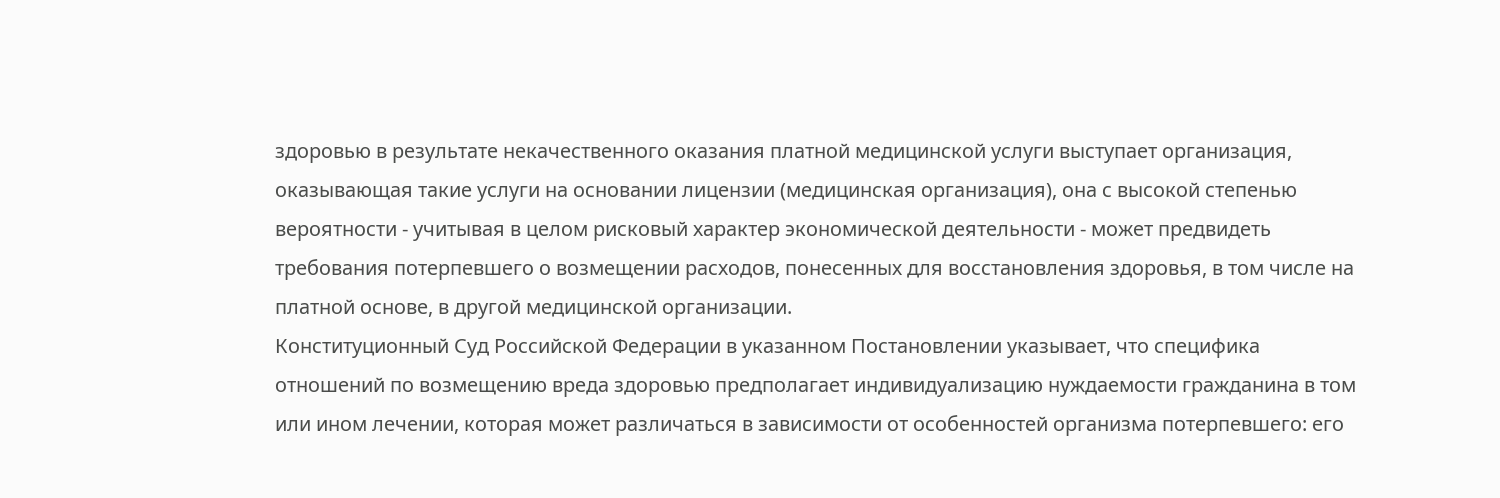здоровью в результате некачественного оказания платной медицинской услуги выступает организация, оказывающая такие услуги на основании лицензии (медицинская организация), она с высокой степенью вероятности - учитывая в целом рисковый характер экономической деятельности - может предвидеть требования потерпевшего о возмещении расходов, понесенных для восстановления здоровья, в том числе на платной основе, в другой медицинской организации.
Конституционный Суд Российской Федерации в указанном Постановлении указывает, что специфика отношений по возмещению вреда здоровью предполагает индивидуализацию нуждаемости гражданина в том или ином лечении, которая может различаться в зависимости от особенностей организма потерпевшего: его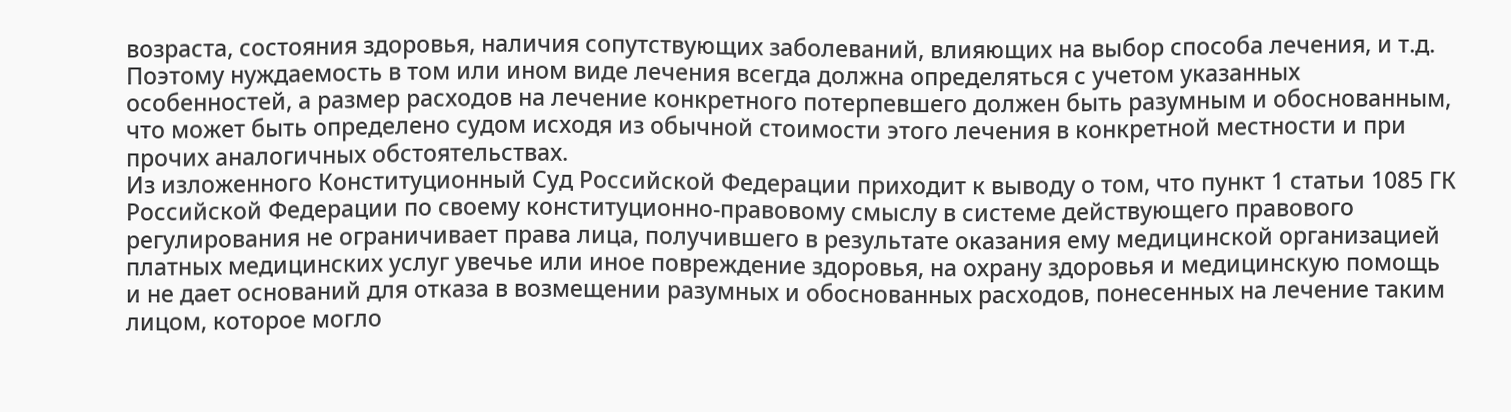возраста, состояния здоровья, наличия сопутствующих заболеваний, влияющих на выбор способа лечения, и т.д. Поэтому нуждаемость в том или ином виде лечения всегда должна определяться с учетом указанных особенностей, а размер расходов на лечение конкретного потерпевшего должен быть разумным и обоснованным, что может быть определено судом исходя из обычной стоимости этого лечения в конкретной местности и при прочих аналогичных обстоятельствах.
Из изложенного Конституционный Суд Российской Федерации приходит к выводу о том, что пункт 1 статьи 1085 ГК Российской Федерации по своему конституционно-правовому смыслу в системе действующего правового регулирования не ограничивает права лица, получившего в результате оказания ему медицинской организацией платных медицинских услуг увечье или иное повреждение здоровья, на охрану здоровья и медицинскую помощь и не дает оснований для отказа в возмещении разумных и обоснованных расходов, понесенных на лечение таким лицом, которое могло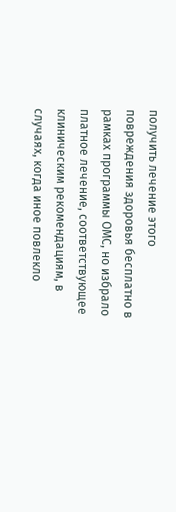получить лечение этого повреждения здоровья бесплатно в рамках программы ОМС, но избрало платное лечение, соответствующее клиническим рекомендациям, в случаях, когда иное повлекло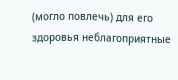(могло повлечь) для его здоровья неблагоприятные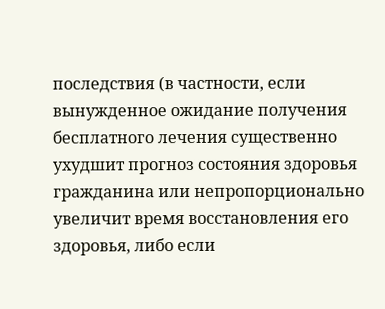последствия (в частности, если вынужденное ожидание получения бесплатного лечения существенно ухудшит прогноз состояния здоровья гражданина или непропорционально увеличит время восстановления его здоровья, либо если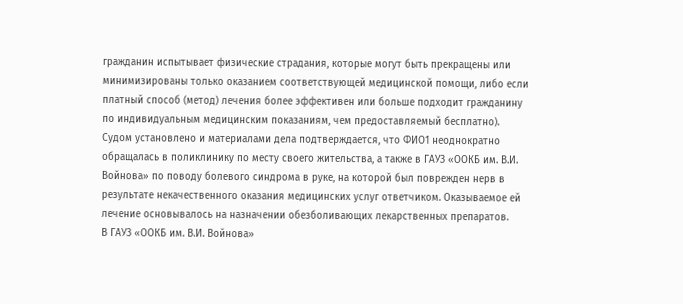гражданин испытывает физические страдания, которые могут быть прекращены или минимизированы только оказанием соответствующей медицинской помощи, либо если платный способ (метод) лечения более эффективен или больше подходит гражданину по индивидуальным медицинским показаниям, чем предоставляемый бесплатно).
Судом установлено и материалами дела подтверждается, что ФИО1 неоднократно обращалась в поликлинику по месту своего жительства, а также в ГАУЗ «ООКБ им. В.И. Войнова» по поводу болевого синдрома в руке, на которой был поврежден нерв в результате некачественного оказания медицинских услуг ответчиком. Оказываемое ей лечение основывалось на назначении обезболивающих лекарственных препаратов.
В ГАУЗ «ООКБ им. В.И. Войнова»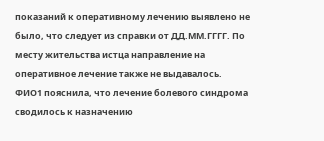показаний к оперативному лечению выявлено не было, что следует из справки от ДД.ММ.ГГГГ. По месту жительства истца направление на оперативное лечение также не выдавалось.
ФИО1 пояснила, что лечение болевого синдрома сводилось к назначению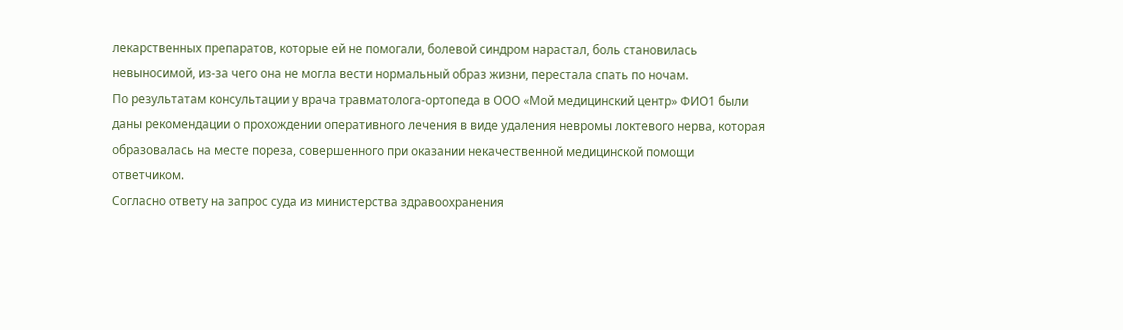лекарственных препаратов, которые ей не помогали, болевой синдром нарастал, боль становилась невыносимой, из-за чего она не могла вести нормальный образ жизни, перестала спать по ночам.
По результатам консультации у врача травматолога-ортопеда в ООО «Мой медицинский центр» ФИО1 были даны рекомендации о прохождении оперативного лечения в виде удаления невромы локтевого нерва, которая образовалась на месте пореза, совершенного при оказании некачественной медицинской помощи ответчиком.
Согласно ответу на запрос суда из министерства здравоохранения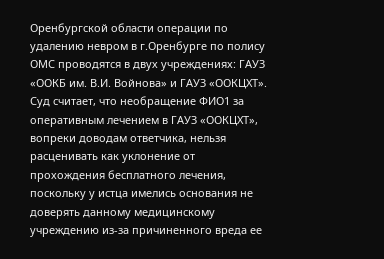Оренбургской области операции по удалению невром в г.Оренбурге по полису ОМС проводятся в двух учреждениях: ГАУЗ «ООКБ им. В.И. Войнова» и ГАУЗ «ООКЦХТ».
Суд считает, что необращение ФИО1 за оперативным лечением в ГАУЗ «ООКЦХТ», вопреки доводам ответчика, нельзя расценивать как уклонение от прохождения бесплатного лечения, поскольку у истца имелись основания не доверять данному медицинскому учреждению из-за причиненного вреда ее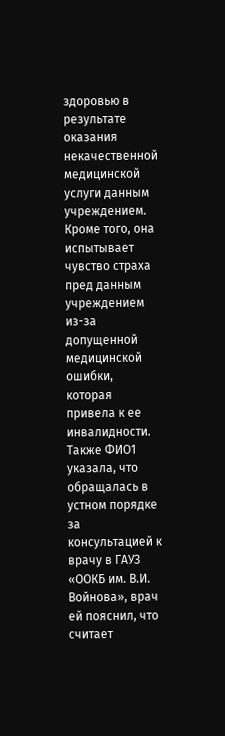здоровью в результате оказания некачественной медицинской услуги данным учреждением. Кроме того, она испытывает чувство страха пред данным учреждением из-за допущенной медицинской ошибки, которая привела к ее инвалидности.
Также ФИО1 указала, что обращалась в устном порядке за консультацией к врачу в ГАУЗ «ООКБ им. В.И. Войнова», врач ей пояснил, что считает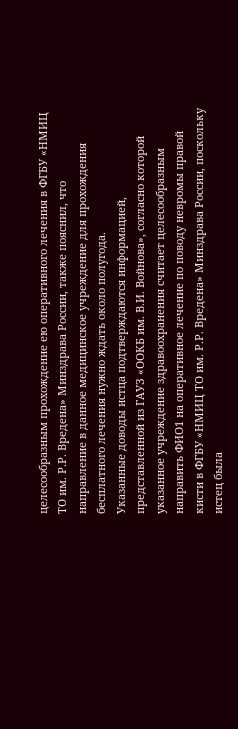целесообразным прохождение ею оперативного лечения в ФГБУ «НМИЦ ТО им. Р.Р. Вредена» Минздрава России, также пояснил, что направление в данное медицинское учреждение для прохождения бесплатного лечения нужно ждать около полугода.
Указанные доводы истца подтверждаются информацией, представленной из ГАУЗ «ООКБ им. В.И. Войнова», согласно которой указанное учреждение здравоохранения считает целесообразным направить ФИО1 на оперативное лечение по поводу невромы правой кисти в ФГБУ «НМИЦ ТО им. Р.Р. Вредена» Минздрава России, поскольку истец была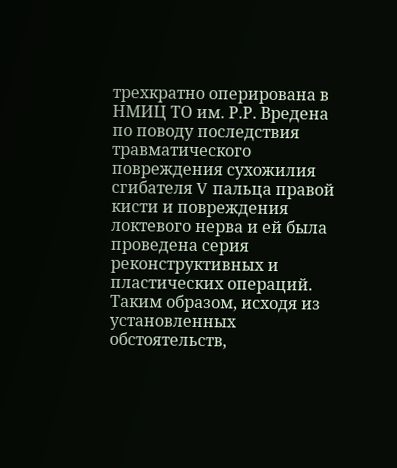трехкратно оперирована в НМИЦ ТО им. Р.Р. Вредена по поводу последствия травматического повреждения сухожилия сгибателя V пальца правой кисти и повреждения локтевого нерва и ей была проведена серия реконструктивных и пластических операций.
Таким образом, исходя из установленных обстоятельств,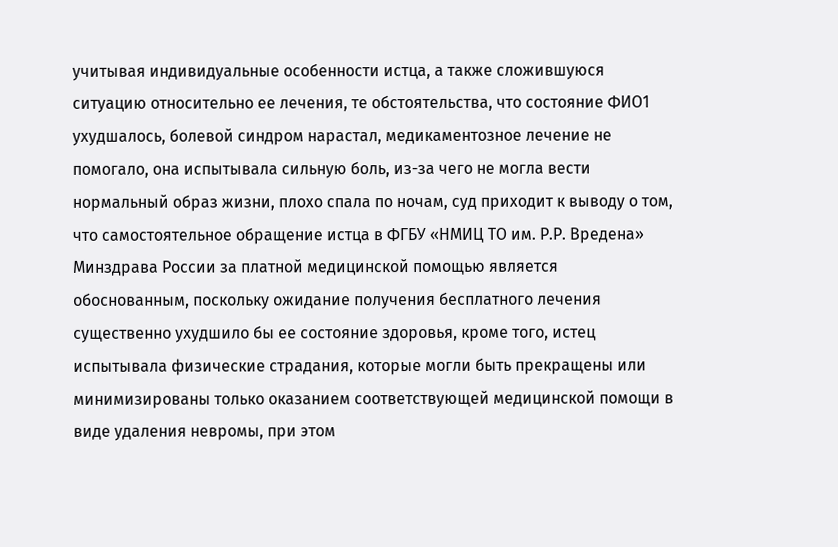учитывая индивидуальные особенности истца, а также сложившуюся ситуацию относительно ее лечения, те обстоятельства, что состояние ФИО1 ухудшалось, болевой синдром нарастал, медикаментозное лечение не помогало, она испытывала сильную боль, из-за чего не могла вести нормальный образ жизни, плохо спала по ночам, суд приходит к выводу о том, что самостоятельное обращение истца в ФГБУ «НМИЦ ТО им. Р.Р. Вредена» Минздрава России за платной медицинской помощью является обоснованным, поскольку ожидание получения бесплатного лечения существенно ухудшило бы ее состояние здоровья, кроме того, истец испытывала физические страдания, которые могли быть прекращены или минимизированы только оказанием соответствующей медицинской помощи в виде удаления невромы, при этом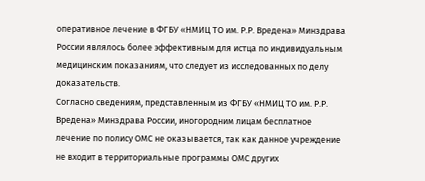оперативное лечение в ФГБУ «НМИЦ ТО им. Р.Р. Вредена» Минздрава России являлось более эффективным для истца по индивидуальным медицинским показаниям, что следует из исследованных по делу доказательств.
Согласно сведениям, представленным из ФГБУ «НМИЦ ТО им. Р.Р. Вредена» Минздрава России, иногородним лицам бесплатное лечение по полису ОМС не оказывается, так как данное учреждение не входит в территориальные программы ОМС других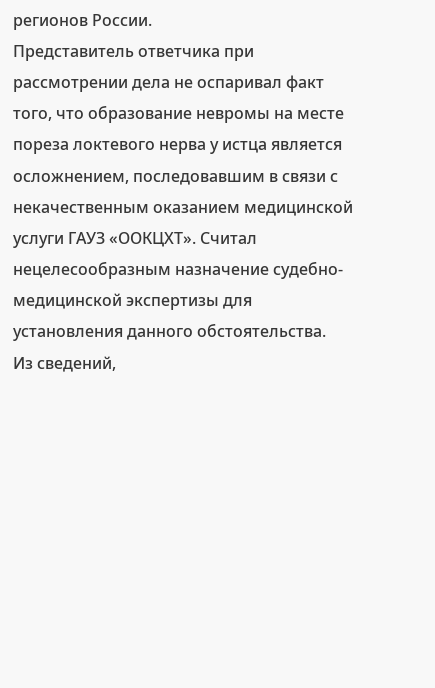регионов России.
Представитель ответчика при рассмотрении дела не оспаривал факт того, что образование невромы на месте пореза локтевого нерва у истца является осложнением, последовавшим в связи с некачественным оказанием медицинской услуги ГАУЗ «ООКЦХТ». Считал нецелесообразным назначение судебно-медицинской экспертизы для установления данного обстоятельства.
Из сведений,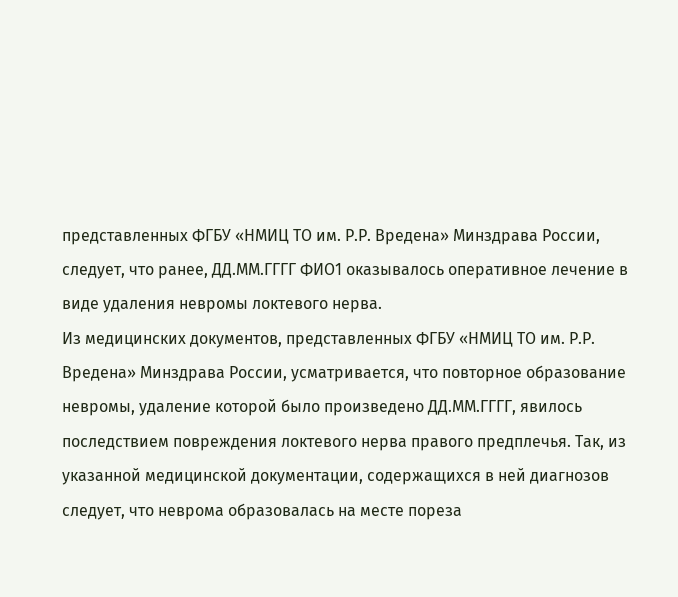представленных ФГБУ «НМИЦ ТО им. Р.Р. Вредена» Минздрава России, следует, что ранее, ДД.ММ.ГГГГ ФИО1 оказывалось оперативное лечение в виде удаления невромы локтевого нерва.
Из медицинских документов, представленных ФГБУ «НМИЦ ТО им. Р.Р. Вредена» Минздрава России, усматривается, что повторное образование невромы, удаление которой было произведено ДД.ММ.ГГГГ, явилось последствием повреждения локтевого нерва правого предплечья. Так, из указанной медицинской документации, содержащихся в ней диагнозов следует, что неврома образовалась на месте пореза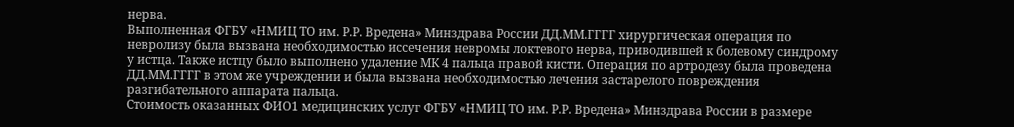нерва.
Выполненная ФГБУ «НМИЦ ТО им. Р.Р. Вредена» Минздрава России ДД.ММ.ГГГГ хирургическая операция по невролизу была вызвана необходимостью иссечения невромы локтевого нерва, приводившей к болевому синдрому у истца. Также истцу было выполнено удаление МК 4 пальца правой кисти. Операция по артродезу была проведена ДД.ММ.ГГГГ в этом же учреждении и была вызвана необходимостью лечения застарелого повреждения разгибательного аппарата пальца.
Стоимость оказанных ФИО1 медицинских услуг ФГБУ «НМИЦ ТО им. Р.Р. Вредена» Минздрава России в размере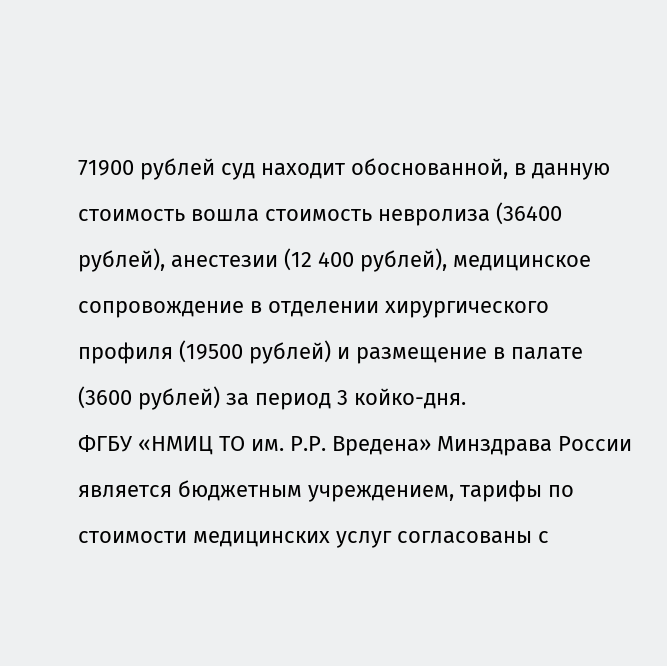71900 рублей суд находит обоснованной, в данную стоимость вошла стоимость невролиза (36400 рублей), анестезии (12 400 рублей), медицинское сопровождение в отделении хирургического профиля (19500 рублей) и размещение в палате (3600 рублей) за период 3 койко-дня.
ФГБУ «НМИЦ ТО им. Р.Р. Вредена» Минздрава России является бюджетным учреждением, тарифы по стоимости медицинских услуг согласованы с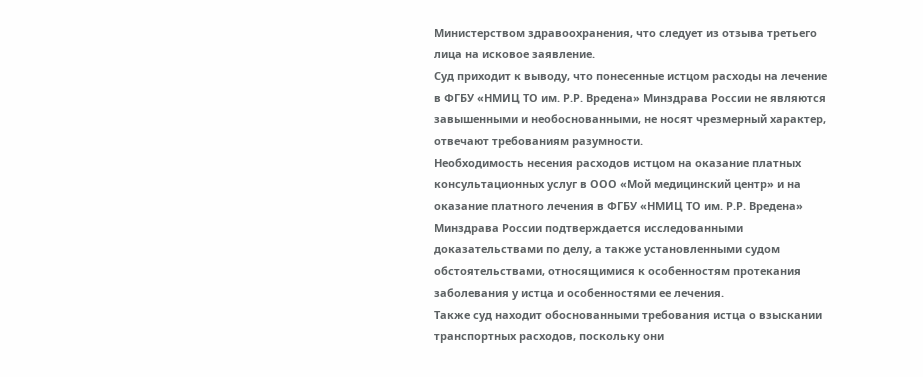Министерством здравоохранения, что следует из отзыва третьего лица на исковое заявление.
Суд приходит к выводу, что понесенные истцом расходы на лечение в ФГБУ «НМИЦ ТО им. Р.Р. Вредена» Минздрава России не являются завышенными и необоснованными, не носят чрезмерный характер, отвечают требованиям разумности.
Необходимость несения расходов истцом на оказание платных консультационных услуг в ООО «Мой медицинский центр» и на оказание платного лечения в ФГБУ «НМИЦ ТО им. Р.Р. Вредена» Минздрава России подтверждается исследованными доказательствами по делу, а также установленными судом обстоятельствами, относящимися к особенностям протекания заболевания у истца и особенностями ее лечения.
Также суд находит обоснованными требования истца о взыскании транспортных расходов, поскольку они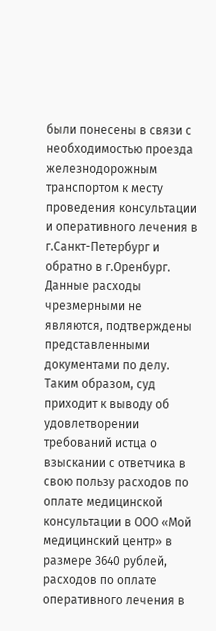были понесены в связи с необходимостью проезда железнодорожным транспортом к месту проведения консультации и оперативного лечения в г.Санкт-Петербург и обратно в г.Оренбург. Данные расходы чрезмерными не являются, подтверждены представленными документами по делу.
Таким образом, суд приходит к выводу об удовлетворении требований истца о взыскании с ответчика в свою пользу расходов по оплате медицинской консультации в ООО «Мой медицинский центр» в размере 3640 рублей, расходов по оплате оперативного лечения в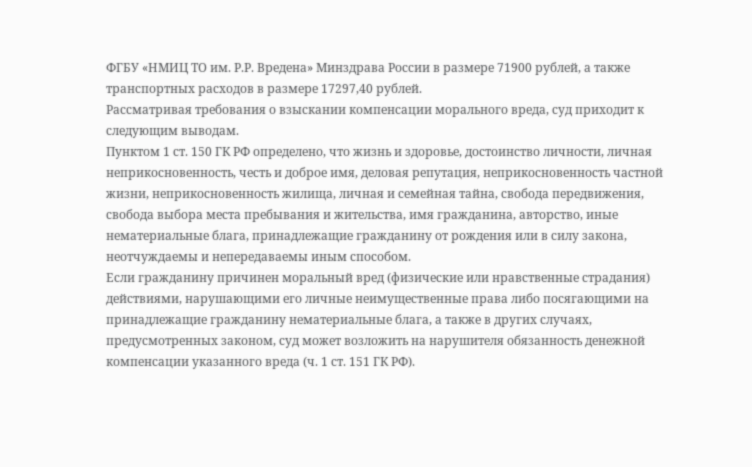ФГБУ «НМИЦ ТО им. Р.Р. Вредена» Минздрава России в размере 71900 рублей, а также транспортных расходов в размере 17297,40 рублей.
Рассматривая требования о взыскании компенсации морального вреда, суд приходит к следующим выводам.
Пунктом 1 ст. 150 ГК РФ определено, что жизнь и здоровье, достоинство личности, личная неприкосновенность, честь и доброе имя, деловая репутация, неприкосновенность частной жизни, неприкосновенность жилища, личная и семейная тайна, свобода передвижения, свобода выбора места пребывания и жительства, имя гражданина, авторство, иные нематериальные блага, принадлежащие гражданину от рождения или в силу закона, неотчуждаемы и непередаваемы иным способом.
Если гражданину причинен моральный вред (физические или нравственные страдания) действиями, нарушающими его личные неимущественные права либо посягающими на принадлежащие гражданину нематериальные блага, а также в других случаях, предусмотренных законом, суд может возложить на нарушителя обязанность денежной компенсации указанного вреда (ч. 1 ст. 151 ГК РФ).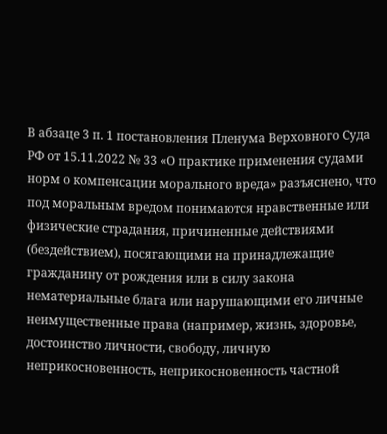В абзаце 3 п. 1 постановления Пленума Верховного Суда РФ от 15.11.2022 № 33 «О практике применения судами норм о компенсации морального вреда» разъяснено, что под моральным вредом понимаются нравственные или физические страдания, причиненные действиями (бездействием), посягающими на принадлежащие гражданину от рождения или в силу закона нематериальные блага или нарушающими его личные неимущественные права (например, жизнь, здоровье, достоинство личности, свободу, личную неприкосновенность, неприкосновенность частной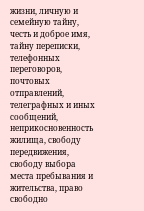жизни, личную и семейную тайну, честь и доброе имя, тайну переписки, телефонных переговоров, почтовых отправлений, телеграфных и иных сообщений, неприкосновенность жилища, свободу передвижения, свободу выбора места пребывания и жительства, право свободно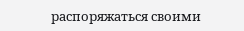распоряжаться своими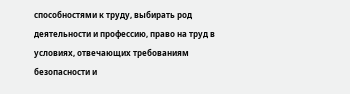способностями к труду, выбирать род деятельности и профессию, право на труд в условиях, отвечающих требованиям безопасности и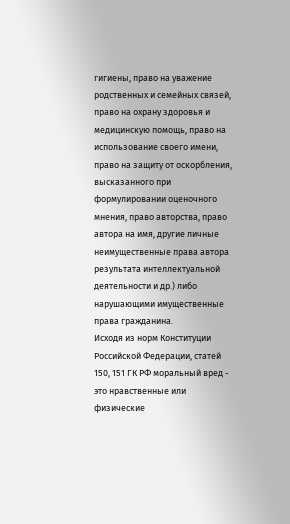гигиены, право на уважение родственных и семейных связей, право на охрану здоровья и медицинскую помощь, право на использование своего имени, право на защиту от оскорбления, высказанного при формулировании оценочного мнения, право авторства, право автора на имя, другие личные неимущественные права автора результата интеллектуальной деятельности и др.) либо нарушающими имущественные права гражданина.
Исходя из норм Конституции Российской Федерации, статей 150, 151 ГК РФ моральный вред - это нравственные или физические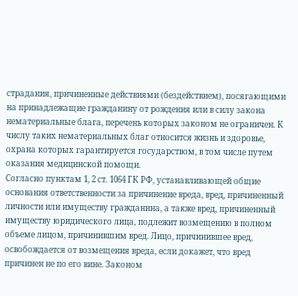страдания, причиненные действиями (бездействием), посягающими на принадлежащие гражданину от рождения или в силу закона нематериальные блага, перечень которых законом не ограничен. К числу таких нематериальных благ относится жизнь и здоровье, охрана которых гарантируется государством, в том числе путем оказания медицинской помощи.
Согласно пунктам 1, 2 ст. 1064 ГК РФ, устанавливающей общие основания ответственности за причинение вреда, вред, причиненный личности или имуществу гражданина, а также вред, причиненный имуществу юридического лица, подлежит возмещению в полном объеме лицом, причинившим вред. Лицо, причинившее вред, освобождается от возмещения вреда, если докажет, что вред причинен не по его вине. Законом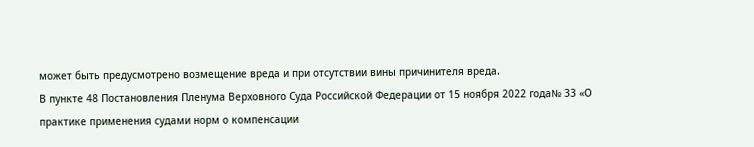может быть предусмотрено возмещение вреда и при отсутствии вины причинителя вреда.
В пункте 48 Постановления Пленума Верховного Суда Российской Федерации от 15 ноября 2022 года№ 33 «О практике применения судами норм о компенсации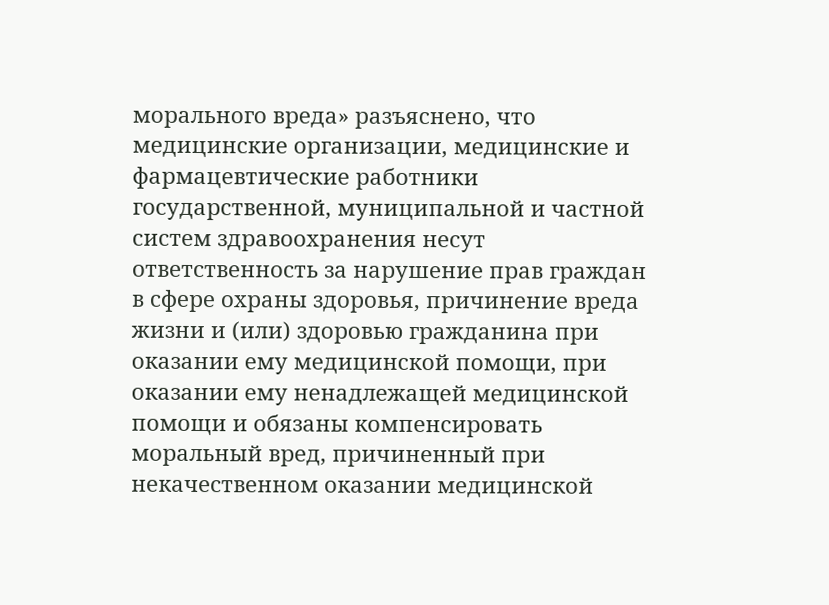морального вреда» разъяснено, что медицинские организации, медицинские и фармацевтические работники государственной, муниципальной и частной систем здравоохранения несут ответственность за нарушение прав граждан в сфере охраны здоровья, причинение вреда жизни и (или) здоровью гражданина при оказании ему медицинской помощи, при оказании ему ненадлежащей медицинской помощи и обязаны компенсировать моральный вред, причиненный при некачественном оказании медицинской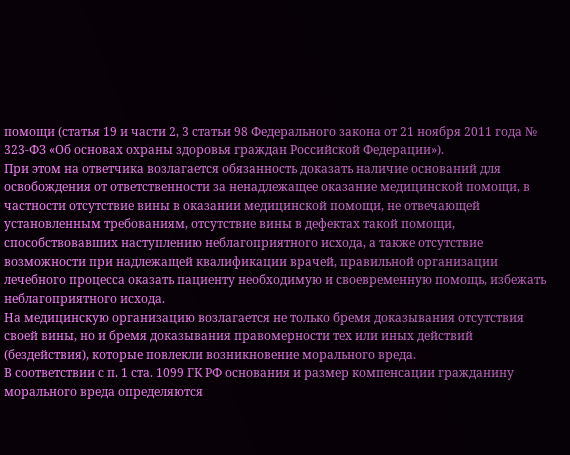помощи (статья 19 и части 2, 3 статьи 98 Федерального закона от 21 ноября 2011 года № 323-ФЗ «Об основах охраны здоровья граждан Российской Федерации»).
При этом на ответчика возлагается обязанность доказать наличие оснований для освобождения от ответственности за ненадлежащее оказание медицинской помощи, в частности отсутствие вины в оказании медицинской помощи, не отвечающей установленным требованиям, отсутствие вины в дефектах такой помощи, способствовавших наступлению неблагоприятного исхода, а также отсутствие возможности при надлежащей квалификации врачей, правильной организации лечебного процесса оказать пациенту необходимую и своевременную помощь, избежать неблагоприятного исхода.
На медицинскую организацию возлагается не только бремя доказывания отсутствия своей вины, но и бремя доказывания правомерности тех или иных действий (бездействия), которые повлекли возникновение морального вреда.
В соответствии с п. 1 ста. 1099 ГК РФ основания и размер компенсации гражданину морального вреда определяются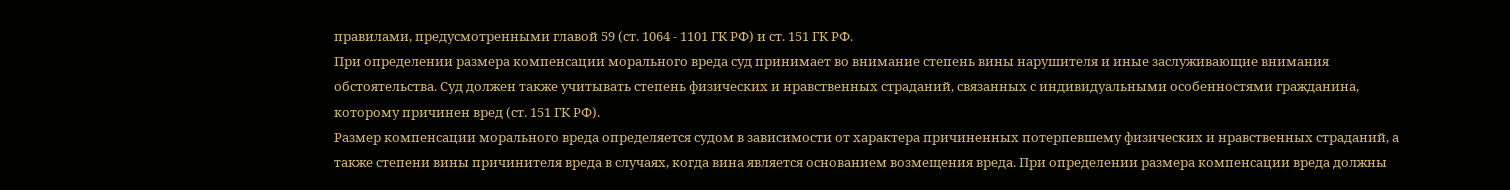правилами, предусмотренными главой 59 (ст. 1064 - 1101 ГК РФ) и ст. 151 ГК РФ.
При определении размера компенсации морального вреда суд принимает во внимание степень вины нарушителя и иные заслуживающие внимания обстоятельства. Суд должен также учитывать степень физических и нравственных страданий, связанных с индивидуальными особенностями гражданина, которому причинен вред (ст. 151 ГК РФ).
Размер компенсации морального вреда определяется судом в зависимости от характера причиненных потерпевшему физических и нравственных страданий, а также степени вины причинителя вреда в случаях, когда вина является основанием возмещения вреда. При определении размера компенсации вреда должны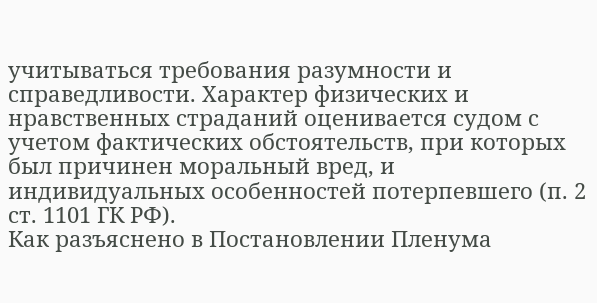учитываться требования разумности и справедливости. Характер физических и нравственных страданий оценивается судом с учетом фактических обстоятельств, при которых был причинен моральный вред, и индивидуальных особенностей потерпевшего (п. 2 ст. 1101 ГК РФ).
Как разъяснено в Постановлении Пленума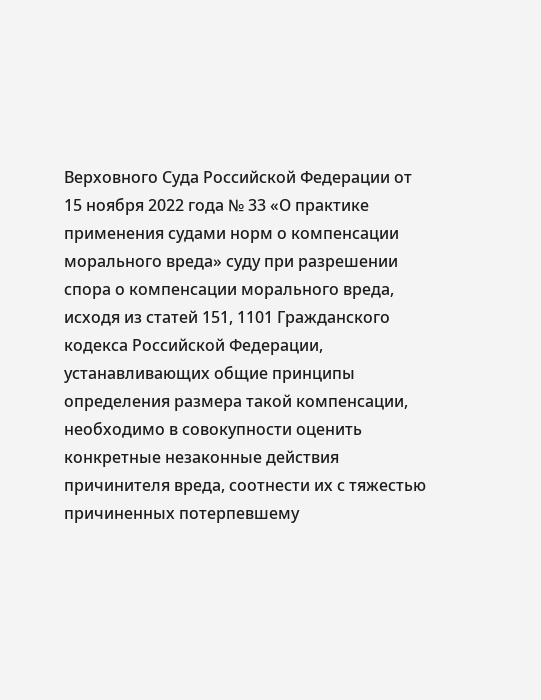Верховного Суда Российской Федерации от 15 ноября 2022 года № 33 «О практике применения судами норм о компенсации морального вреда» суду при разрешении спора о компенсации морального вреда, исходя из статей 151, 1101 Гражданского кодекса Российской Федерации, устанавливающих общие принципы определения размера такой компенсации, необходимо в совокупности оценить конкретные незаконные действия причинителя вреда, соотнести их с тяжестью причиненных потерпевшему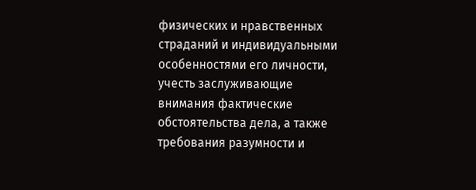физических и нравственных страданий и индивидуальными особенностями его личности, учесть заслуживающие внимания фактические обстоятельства дела, а также требования разумности и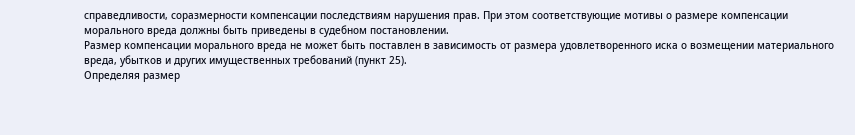справедливости, соразмерности компенсации последствиям нарушения прав. При этом соответствующие мотивы о размере компенсации морального вреда должны быть приведены в судебном постановлении.
Размер компенсации морального вреда не может быть поставлен в зависимость от размера удовлетворенного иска о возмещении материального вреда, убытков и других имущественных требований (пункт 25).
Определяя размер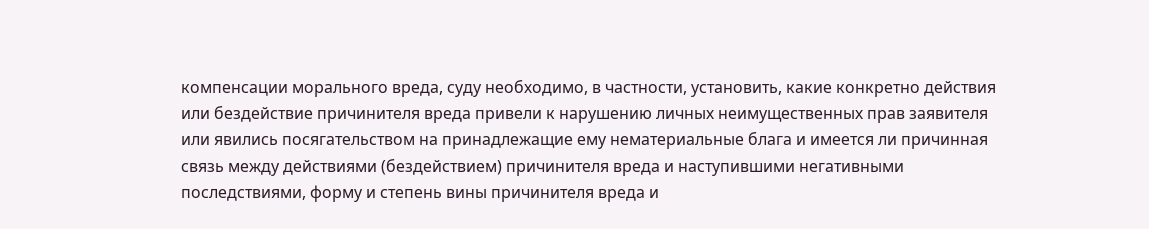компенсации морального вреда, суду необходимо, в частности, установить, какие конкретно действия или бездействие причинителя вреда привели к нарушению личных неимущественных прав заявителя или явились посягательством на принадлежащие ему нематериальные блага и имеется ли причинная связь между действиями (бездействием) причинителя вреда и наступившими негативными последствиями, форму и степень вины причинителя вреда и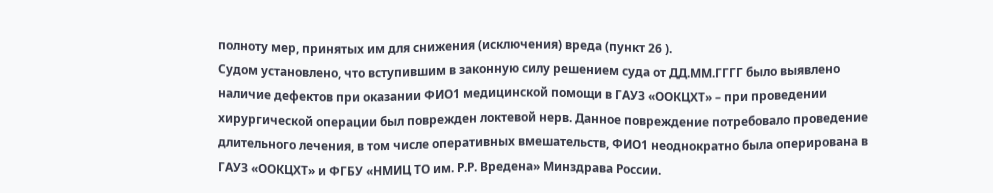полноту мер, принятых им для снижения (исключения) вреда (пункт 26 ).
Судом установлено, что вступившим в законную силу решением суда от ДД.ММ.ГГГГ было выявлено наличие дефектов при оказании ФИО1 медицинской помощи в ГАУЗ «ООКЦХТ» – при проведении хирургической операции был поврежден локтевой нерв. Данное повреждение потребовало проведение длительного лечения, в том числе оперативных вмешательств, ФИО1 неоднократно была оперирована в ГАУЗ «ООКЦХТ» и ФГБУ «НМИЦ ТО им. Р.Р. Вредена» Минздрава России.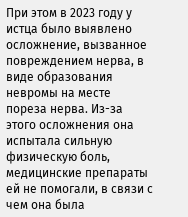При этом в 2023 году у истца было выявлено осложнение, вызванное повреждением нерва, в виде образования невромы на месте пореза нерва. Из-за этого осложнения она испытала сильную физическую боль, медицинские препараты ей не помогали, в связи с чем она была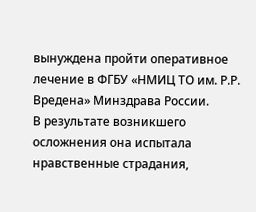вынуждена пройти оперативное лечение в ФГБУ «НМИЦ ТО им. Р.Р. Вредена» Минздрава России.
В результате возникшего осложнения она испытала нравственные страдания,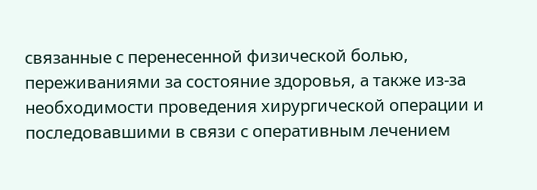связанные с перенесенной физической болью, переживаниями за состояние здоровья, а также из-за необходимости проведения хирургической операции и последовавшими в связи с оперативным лечением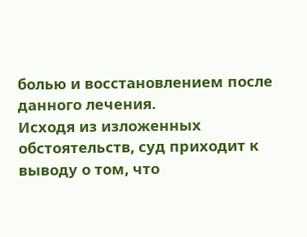болью и восстановлением после данного лечения.
Исходя из изложенных обстоятельств, суд приходит к выводу о том, что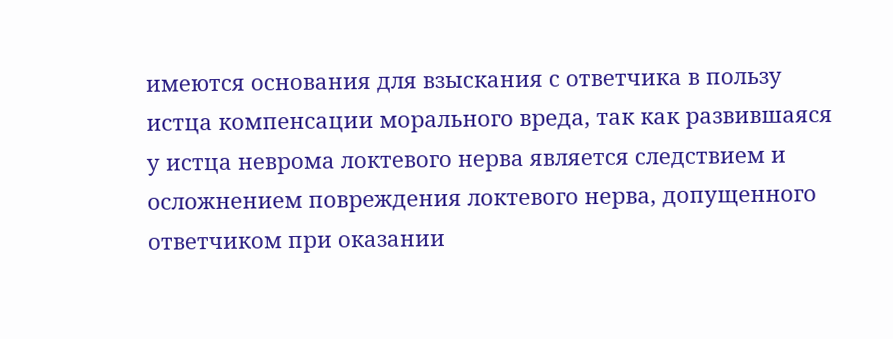имеются основания для взыскания с ответчика в пользу истца компенсации морального вреда, так как развившаяся у истца неврома локтевого нерва является следствием и осложнением повреждения локтевого нерва, допущенного ответчиком при оказании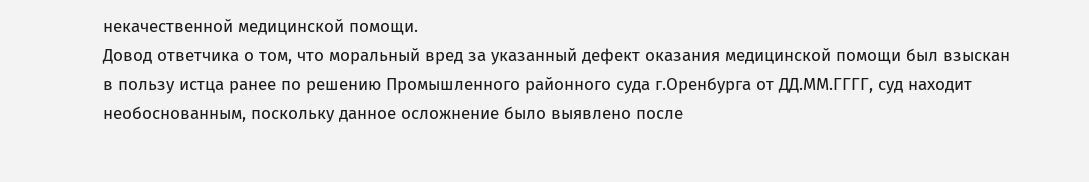некачественной медицинской помощи.
Довод ответчика о том, что моральный вред за указанный дефект оказания медицинской помощи был взыскан в пользу истца ранее по решению Промышленного районного суда г.Оренбурга от ДД.ММ.ГГГГ, суд находит необоснованным, поскольку данное осложнение было выявлено после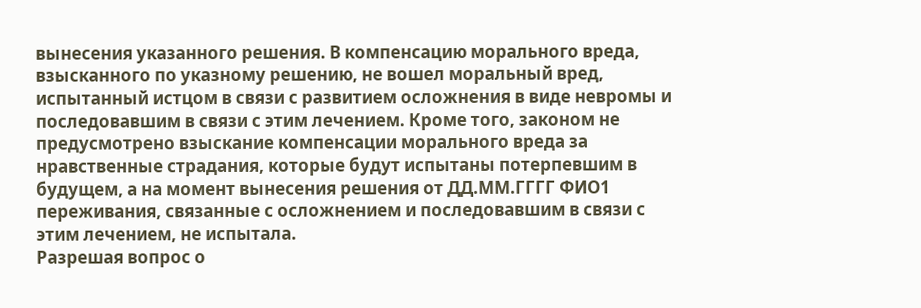вынесения указанного решения. В компенсацию морального вреда, взысканного по указному решению, не вошел моральный вред, испытанный истцом в связи с развитием осложнения в виде невромы и последовавшим в связи с этим лечением. Кроме того, законом не предусмотрено взыскание компенсации морального вреда за нравственные страдания, которые будут испытаны потерпевшим в будущем, а на момент вынесения решения от ДД.ММ.ГГГГ ФИО1 переживания, связанные с осложнением и последовавшим в связи с этим лечением, не испытала.
Разрешая вопрос о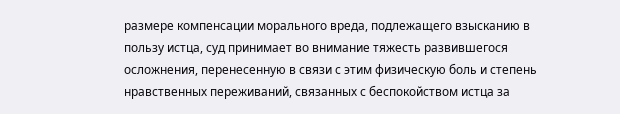размере компенсации морального вреда, подлежащего взысканию в пользу истца, суд принимает во внимание тяжесть развившегося осложнения, перенесенную в связи с этим физическую боль и степень нравственных переживаний, связанных с беспокойством истца за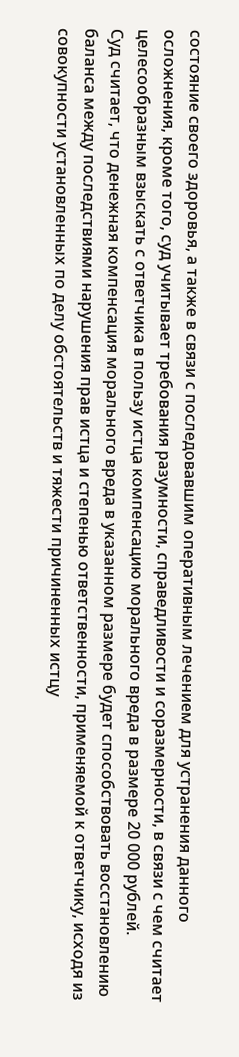состояние своего здоровья, а также в связи с последовавшим оперативным лечением для устранения данного осложнения, кроме того, суд учитывает требования разумности, справедливости и соразмерности, в связи с чем считает целесообразным взыскать с ответчика в пользу истца компенсацию морального вреда в размере 20 000 рублей.
Суд считает, что денежная компенсация морального вреда в указанном размере будет способствовать восстановлению баланса между последствиями нарушения прав истца и степенью ответственности, применяемой к ответчику, исходя из совокупности установленных по делу обстоятельств и тяжести причиненных истцу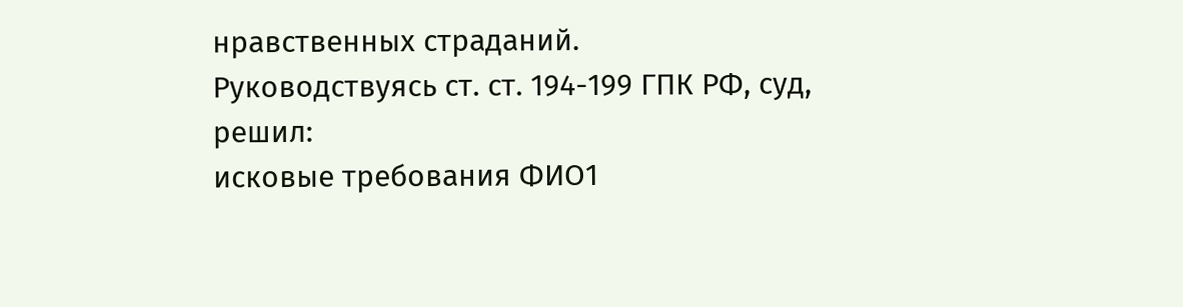нравственных страданий.
Руководствуясь ст. ст. 194-199 ГПК РФ, суд,
решил:
исковые требования ФИО1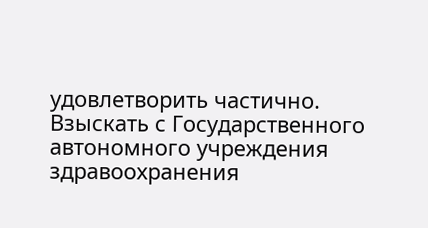удовлетворить частично.
Взыскать с Государственного автономного учреждения здравоохранения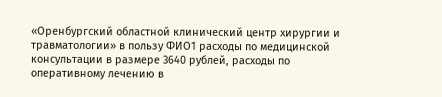«Оренбургский областной клинический центр хирургии и травматологии» в пользу ФИО1 расходы по медицинской консультации в размере 3640 рублей, расходы по оперативному лечению в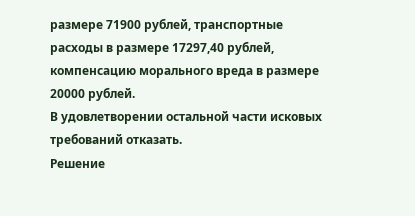размере 71900 рублей, транспортные расходы в размере 17297,40 рублей, компенсацию морального вреда в размере 20000 рублей.
В удовлетворении остальной части исковых требований отказать.
Решение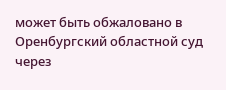может быть обжаловано в Оренбургский областной суд через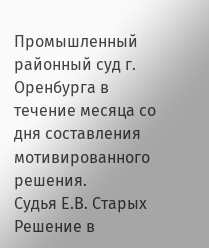Промышленный районный суд г. Оренбурга в течение месяца со дня составления мотивированного решения.
Судья Е.В. Старых
Решение в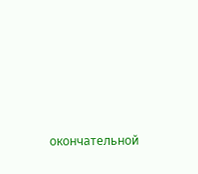окончательной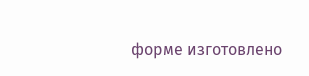форме изготовлено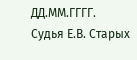ДД.ММ.ГГГГ.
Судья Е.В. Старых